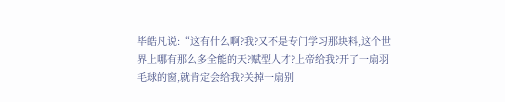毕皓凡说:“这有什么啊?我?又不是专门学习那块料,这个世界上哪有那么多全能的天?赋型人才?上帝给我?开了一扇羽毛球的窗,就肯定会给我?关掉一扇别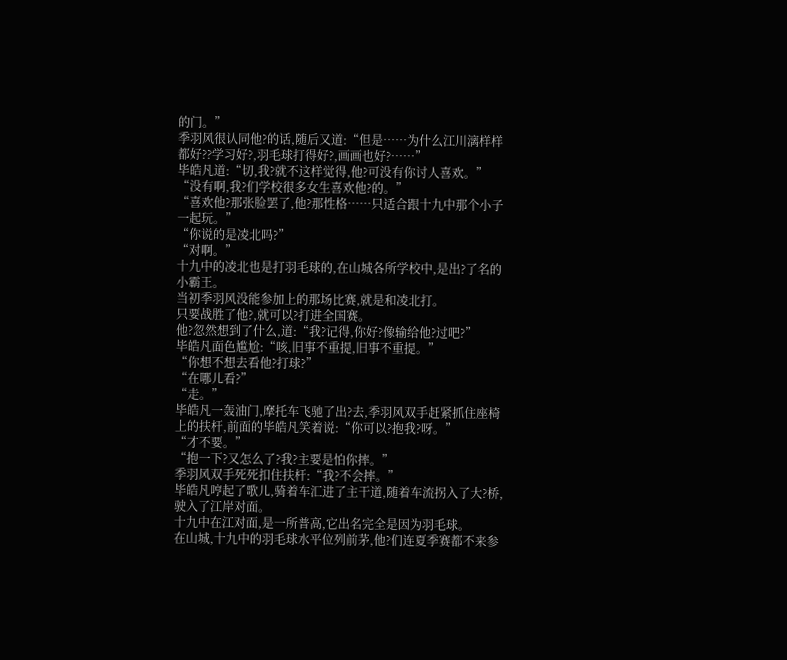的门。”
季羽风很认同他?的话,随后又道:“但是……为什么江川漓样样都好??学习好?,羽毛球打得好?,画画也好?……”
毕皓凡道:“切,我?就不这样觉得,他?可没有你讨人喜欢。”
“没有啊,我?们学校很多女生喜欢他?的。”
“喜欢他?那张脸罢了,他?那性格……只适合跟十九中那个小子一起玩。”
“你说的是凌北吗?”
“对啊。”
十九中的凌北也是打羽毛球的,在山城各所学校中,是出?了名的小霸王。
当初季羽风没能参加上的那场比赛,就是和凌北打。
只要战胜了他?,就可以?打进全国赛。
他?忽然想到了什么,道:“我?记得,你好?像输给他?过吧?”
毕皓凡面色尴尬:“咳,旧事不重提,旧事不重提。”
“你想不想去看他?打球?”
“在哪儿看?”
“走。”
毕皓凡一轰油门,摩托车飞驰了出?去,季羽风双手赶紧抓住座椅上的扶杆,前面的毕皓凡笑着说:“你可以?抱我?呀。”
“才不要。”
“抱一下?又怎么了?我?主要是怕你摔。”
季羽风双手死死扣住扶杆:“我?不会摔。”
毕皓凡哼起了歌儿,骑着车汇进了主干道,随着车流拐入了大?桥,驶入了江岸对面。
十九中在江对面,是一所普高,它出名完全是因为羽毛球。
在山城,十九中的羽毛球水平位列前茅,他?们连夏季赛都不来参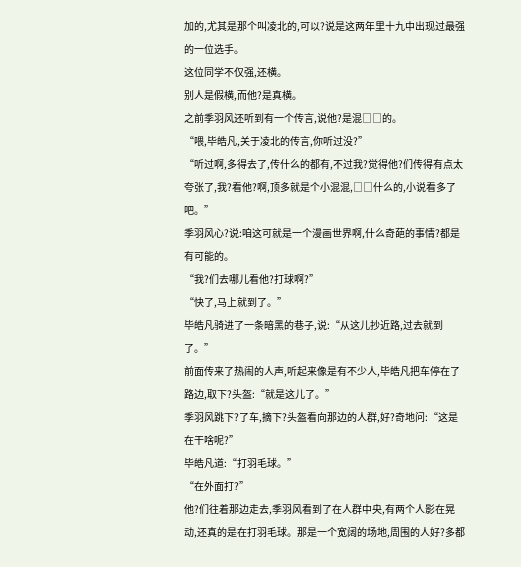加的,尤其是那个叫凌北的,可以?说是这两年里十九中出现过最强的一位选手。
这位同学不仅强,还横。
别人是假横,而他?是真横。
之前季羽风还听到有一个传言,说他?是混□□的。
“喂,毕皓凡,关于凌北的传言,你听过没?”
“听过啊,多得去了,传什么的都有,不过我?觉得他?们传得有点太夸张了,我?看他?啊,顶多就是个小混混,□□什么的,小说看多了吧。”
季羽风心?说:咱这可就是一个漫画世界啊,什么奇葩的事情?都是有可能的。
“我?们去哪儿看他?打球啊?”
“快了,马上就到了。”
毕皓凡骑进了一条暗黑的巷子,说:“从这儿抄近路,过去就到了。”
前面传来了热闹的人声,听起来像是有不少人,毕皓凡把车停在了路边,取下?头盔:“就是这儿了。”
季羽风跳下?了车,摘下?头盔看向那边的人群,好?奇地问:“这是在干啥呢?”
毕皓凡道:“打羽毛球。”
“在外面打?”
他?们往着那边走去,季羽风看到了在人群中央,有两个人影在晃动,还真的是在打羽毛球。那是一个宽阔的场地,周围的人好?多都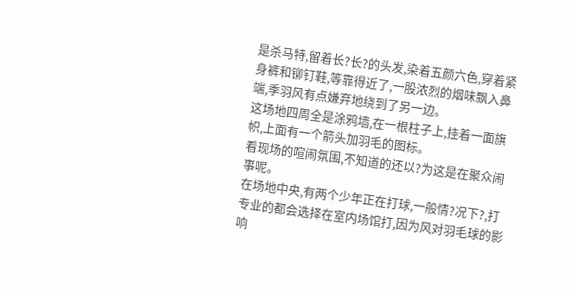是杀马特,留着长?长?的头发,染着五颜六色,穿着紧身裤和铆钉鞋,等靠得近了,一股浓烈的烟味飘入鼻端,季羽风有点嫌弃地绕到了另一边。
这场地四周全是涂鸦墙,在一根柱子上,挂着一面旗帜,上面有一个箭头加羽毛的图标。
看现场的喧闹氛围,不知道的还以?为这是在聚众闹事呢。
在场地中央,有两个少年正在打球,一般情?况下?,打专业的都会选择在室内场馆打,因为风对羽毛球的影响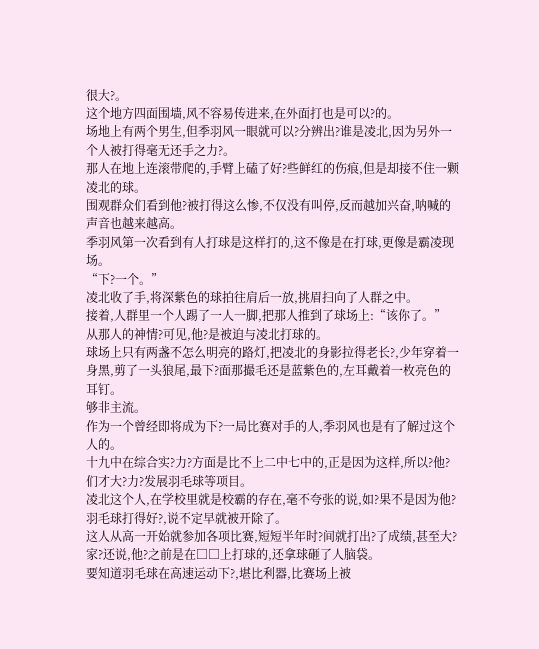很大?。
这个地方四面围墙,风不容易传进来,在外面打也是可以?的。
场地上有两个男生,但季羽风一眼就可以?分辨出?谁是凌北,因为另外一个人被打得毫无还手之力?。
那人在地上连滚带爬的,手臂上磕了好?些鲜红的伤痕,但是却接不住一颗凌北的球。
围观群众们看到他?被打得这么惨,不仅没有叫停,反而越加兴奋,呐喊的声音也越来越高。
季羽风第一次看到有人打球是这样打的,这不像是在打球,更像是霸凌现场。
“下?一个。”
凌北收了手,将深紫色的球拍往肩后一放,挑眉扫向了人群之中。
接着,人群里一个人踢了一人一脚,把那人推到了球场上:“该你了。”
从那人的神情?可见,他?是被迫与凌北打球的。
球场上只有两盏不怎么明亮的路灯,把凌北的身影拉得老长?,少年穿着一身黑,剪了一头狼尾,最下?面那撮毛还是蓝紫色的,左耳戴着一枚亮色的耳钉。
够非主流。
作为一个曾经即将成为下?一局比赛对手的人,季羽风也是有了解过这个人的。
十九中在综合实?力?方面是比不上二中七中的,正是因为这样,所以?他?们才大?力?发展羽毛球等项目。
凌北这个人,在学校里就是校霸的存在,毫不夸张的说,如?果不是因为他?羽毛球打得好?,说不定早就被开除了。
这人从高一开始就参加各项比赛,短短半年时?间就打出?了成绩,甚至大?家?还说,他?之前是在□□上打球的,还拿球砸了人脑袋。
要知道羽毛球在高速运动下?,堪比利器,比赛场上被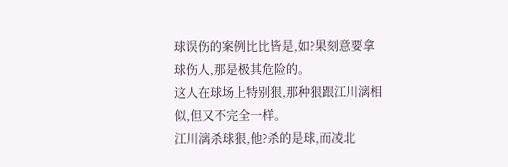球误伤的案例比比皆是,如?果刻意要拿球伤人,那是极其危险的。
这人在球场上特别狠,那种狠跟江川漓相似,但又不完全一样。
江川漓杀球狠,他?杀的是球,而凌北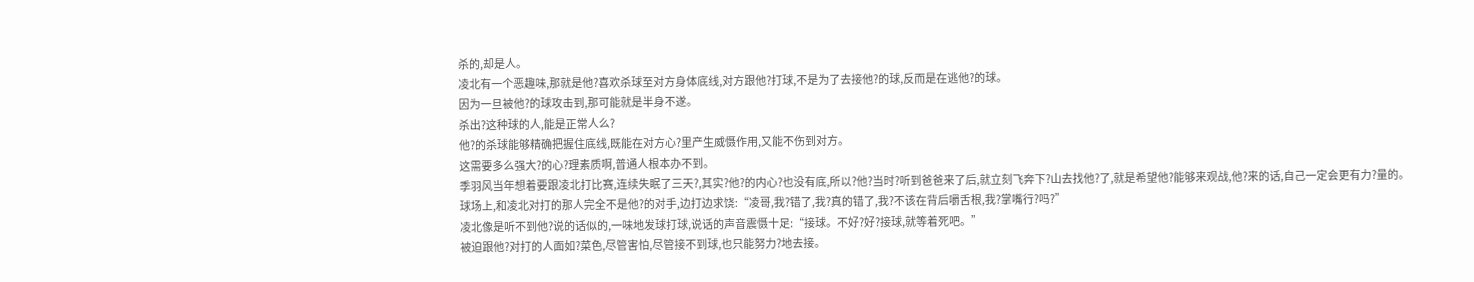杀的,却是人。
凌北有一个恶趣味,那就是他?喜欢杀球至对方身体底线,对方跟他?打球,不是为了去接他?的球,反而是在逃他?的球。
因为一旦被他?的球攻击到,那可能就是半身不遂。
杀出?这种球的人,能是正常人么?
他?的杀球能够精确把握住底线,既能在对方心?里产生威慑作用,又能不伤到对方。
这需要多么强大?的心?理素质啊,普通人根本办不到。
季羽风当年想着要跟凌北打比赛,连续失眠了三天?,其实?他?的内心?也没有底,所以?他?当时?听到爸爸来了后,就立刻飞奔下?山去找他?了,就是希望他?能够来观战,他?来的话,自己一定会更有力?量的。
球场上,和凌北对打的那人完全不是他?的对手,边打边求饶:“凌哥,我?错了,我?真的错了,我?不该在背后嚼舌根,我?掌嘴行?吗?”
凌北像是听不到他?说的话似的,一味地发球打球,说话的声音震慑十足:“接球。不好?好?接球,就等着死吧。”
被迫跟他?对打的人面如?菜色,尽管害怕,尽管接不到球,也只能努力?地去接。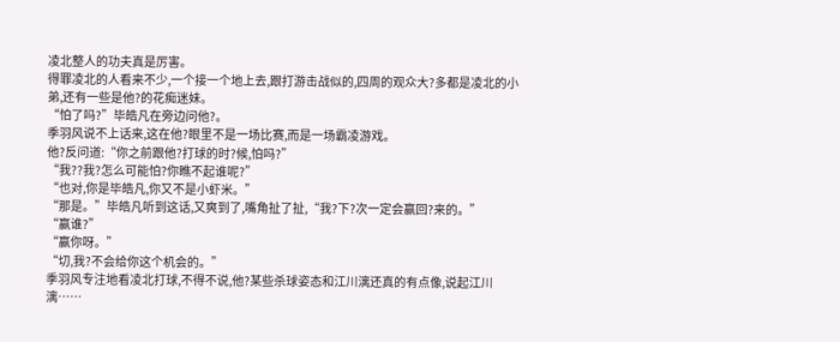凌北整人的功夫真是厉害。
得罪凌北的人看来不少,一个接一个地上去,跟打游击战似的,四周的观众大?多都是凌北的小弟,还有一些是他?的花痴迷妹。
“怕了吗?”毕皓凡在旁边问他?。
季羽风说不上话来,这在他?眼里不是一场比赛,而是一场霸凌游戏。
他?反问道:“你之前跟他?打球的时?候,怕吗?”
“我??我?怎么可能怕?你瞧不起谁呢?”
“也对,你是毕皓凡,你又不是小虾米。”
“那是。”毕皓凡听到这话,又爽到了,嘴角扯了扯,“我?下?次一定会赢回?来的。”
“赢谁?”
“赢你呀。”
“切,我?不会给你这个机会的。”
季羽风专注地看凌北打球,不得不说,他?某些杀球姿态和江川漓还真的有点像,说起江川漓……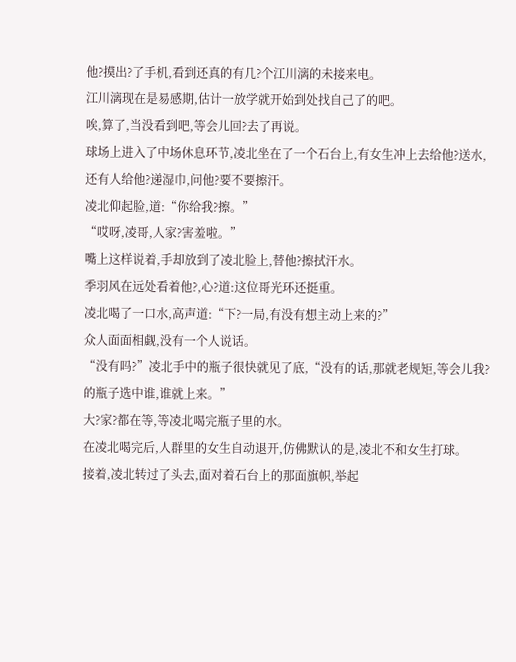他?摸出?了手机,看到还真的有几?个江川漓的未接来电。
江川漓现在是易感期,估计一放学就开始到处找自己了的吧。
唉,算了,当没看到吧,等会儿回?去了再说。
球场上进入了中场休息环节,凌北坐在了一个石台上,有女生冲上去给他?送水,还有人给他?递湿巾,问他?要不要擦汗。
凌北仰起脸,道:“你给我?擦。”
“哎呀,凌哥,人家?害羞啦。”
嘴上这样说着,手却放到了凌北脸上,替他?擦拭汗水。
季羽风在远处看着他?,心?道:这位哥光环还挺重。
凌北喝了一口水,高声道:“下?一局,有没有想主动上来的?”
众人面面相觑,没有一个人说话。
“没有吗?”凌北手中的瓶子很快就见了底,“没有的话,那就老规矩,等会儿我?的瓶子选中谁,谁就上来。”
大?家?都在等,等凌北喝完瓶子里的水。
在凌北喝完后,人群里的女生自动退开,仿佛默认的是,凌北不和女生打球。
接着,凌北转过了头去,面对着石台上的那面旗帜,举起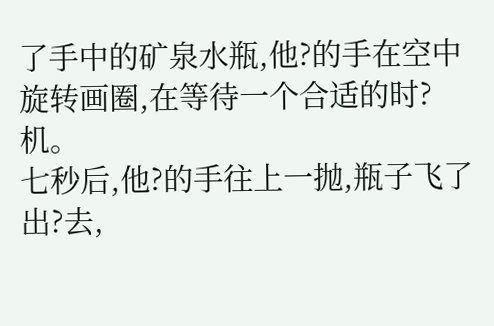了手中的矿泉水瓶,他?的手在空中旋转画圈,在等待一个合适的时?机。
七秒后,他?的手往上一抛,瓶子飞了出?去,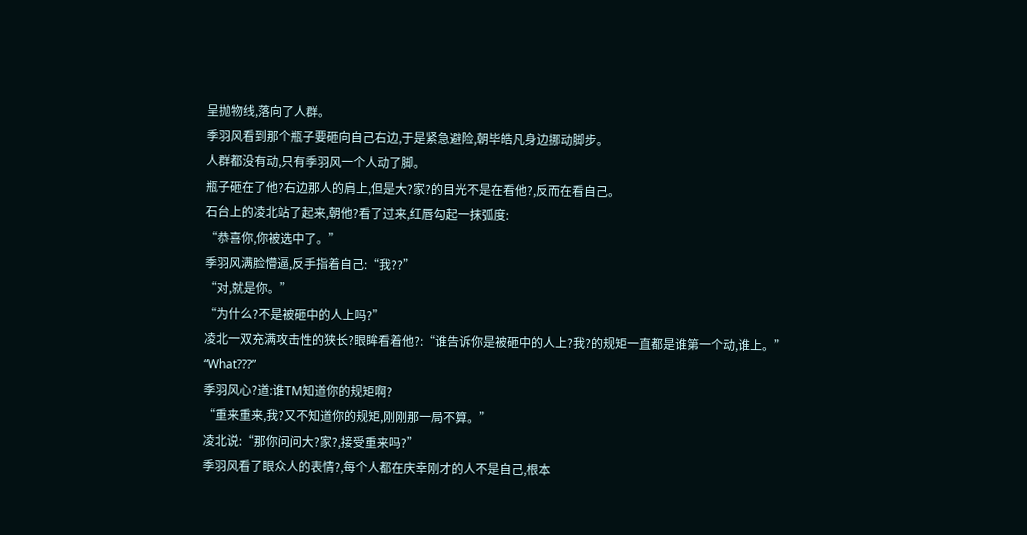呈抛物线,落向了人群。
季羽风看到那个瓶子要砸向自己右边,于是紧急避险,朝毕皓凡身边挪动脚步。
人群都没有动,只有季羽风一个人动了脚。
瓶子砸在了他?右边那人的肩上,但是大?家?的目光不是在看他?,反而在看自己。
石台上的凌北站了起来,朝他?看了过来,红唇勾起一抹弧度:
“恭喜你,你被选中了。”
季羽风满脸懵逼,反手指着自己:“我??”
“对,就是你。”
“为什么?不是被砸中的人上吗?”
凌北一双充满攻击性的狭长?眼眸看着他?:“谁告诉你是被砸中的人上?我?的规矩一直都是谁第一个动,谁上。”
“What???”
季羽风心?道:谁TM知道你的规矩啊?
“重来重来,我?又不知道你的规矩,刚刚那一局不算。”
凌北说:“那你问问大?家?,接受重来吗?”
季羽风看了眼众人的表情?,每个人都在庆幸刚才的人不是自己,根本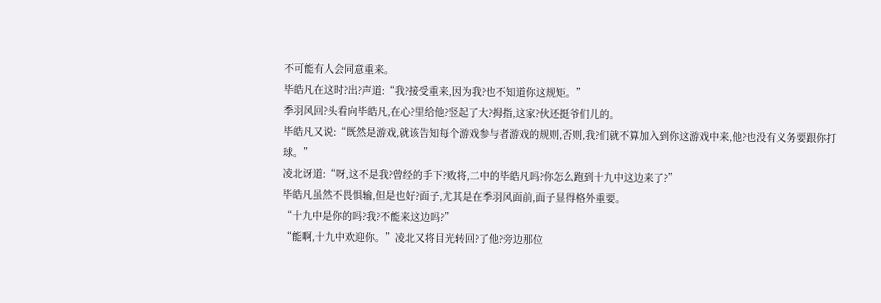不可能有人会同意重来。
毕皓凡在这时?出?声道:“我?接受重来,因为我?也不知道你这规矩。”
季羽风回?头看向毕皓凡,在心?里给他?竖起了大?拇指,这家?伙还挺爷们儿的。
毕皓凡又说:“既然是游戏,就该告知每个游戏参与者游戏的规则,否则,我?们就不算加入到你这游戏中来,他?也没有义务要跟你打球。”
凌北讶道:“呀,这不是我?曾经的手下?败将,二中的毕皓凡吗?你怎么跑到十九中这边来了?”
毕皓凡虽然不畏惧输,但是也好?面子,尤其是在季羽风面前,面子显得格外重要。
“十九中是你的吗?我?不能来这边吗?”
“能啊,十九中欢迎你。”凌北又将目光转回?了他?旁边那位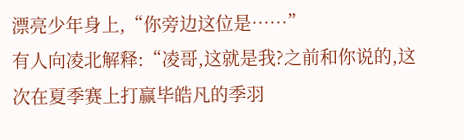漂亮少年身上,“你旁边这位是……”
有人向凌北解释:“凌哥,这就是我?之前和你说的,这次在夏季赛上打赢毕皓凡的季羽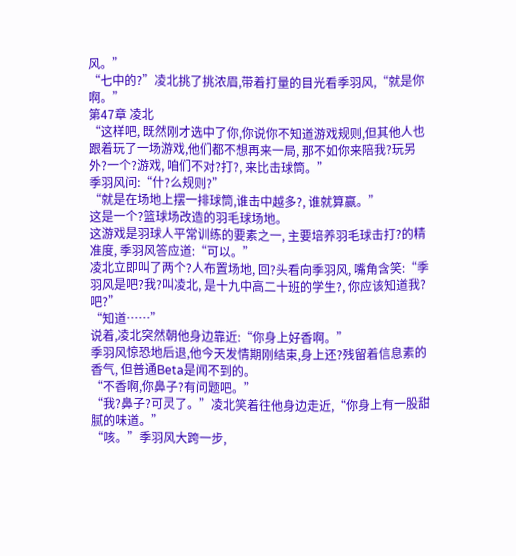风。”
“七中的?”凌北挑了挑浓眉,带着打量的目光看季羽风,“就是你啊。”
第47章 凌北
“这样吧, 既然刚才选中了你,你说你不知道游戏规则,但其他人也跟着玩了一场游戏,他们都不想再来一局, 那不如你来陪我?玩另外?一个?游戏, 咱们不对?打?, 来比击球筒。”
季羽风问:“什?么规则?”
“就是在场地上摆一排球筒,谁击中越多?, 谁就算赢。”
这是一个?篮球场改造的羽毛球场地。
这游戏是羽球人平常训练的要素之一, 主要培养羽毛球击打?的精准度, 季羽风答应道:“可以。”
凌北立即叫了两个?人布置场地, 回?头看向季羽风, 嘴角含笑:“季羽风是吧?我?叫凌北, 是十九中高二十班的学生?, 你应该知道我?吧?”
“知道……”
说着,凌北突然朝他身边靠近:“你身上好香啊。”
季羽风惊恐地后退,他今天发情期刚结束,身上还?残留着信息素的香气, 但普通Beta是闻不到的。
“不香啊,你鼻子?有问题吧。”
“我?鼻子?可灵了。”凌北笑着往他身边走近,“你身上有一股甜腻的味道。”
“咳。”季羽风大跨一步,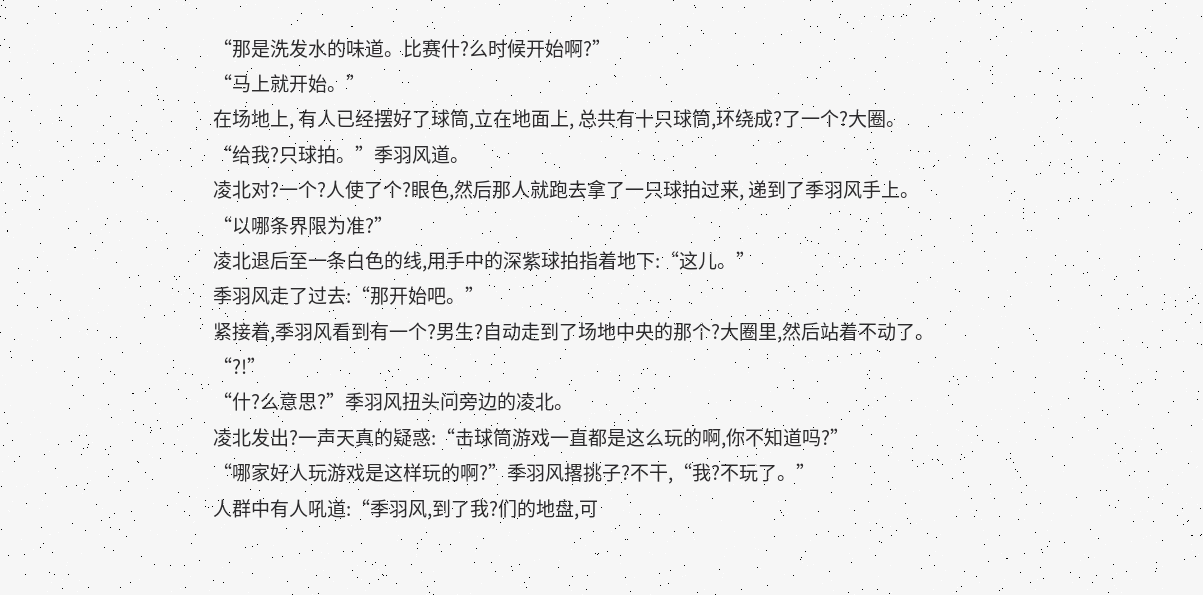“那是洗发水的味道。比赛什?么时候开始啊?”
“马上就开始。”
在场地上, 有人已经摆好了球筒,立在地面上, 总共有十只球筒,环绕成?了一个?大圈。
“给我?只球拍。”季羽风道。
凌北对?一个?人使了个?眼色,然后那人就跑去拿了一只球拍过来, 递到了季羽风手上。
“以哪条界限为准?”
凌北退后至一条白色的线,用手中的深紫球拍指着地下:“这儿。”
季羽风走了过去:“那开始吧。”
紧接着,季羽风看到有一个?男生?自动走到了场地中央的那个?大圈里,然后站着不动了。
“?!”
“什?么意思?”季羽风扭头问旁边的凌北。
凌北发出?一声天真的疑惑:“击球筒游戏一直都是这么玩的啊,你不知道吗?”
“哪家好人玩游戏是这样玩的啊?”季羽风撂挑子?不干,“我?不玩了。”
人群中有人吼道:“季羽风,到了我?们的地盘,可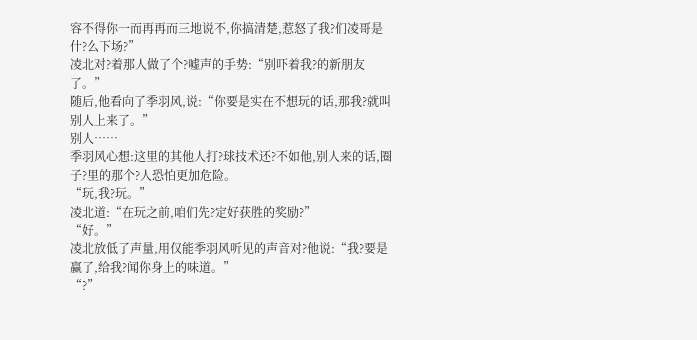容不得你一而再再而三地说不,你搞清楚,惹怒了我?们凌哥是什?么下场?”
凌北对?着那人做了个?嘘声的手势:“别吓着我?的新朋友了。”
随后,他看向了季羽风,说:“你要是实在不想玩的话,那我?就叫别人上来了。”
别人……
季羽风心想:这里的其他人打?球技术还?不如他,别人来的话,圈子?里的那个?人恐怕更加危险。
“玩,我?玩。”
凌北道:“在玩之前,咱们先?定好获胜的奖励?”
“好。”
凌北放低了声量,用仅能季羽风听见的声音对?他说:“我?要是赢了,给我?闻你身上的味道。”
“?”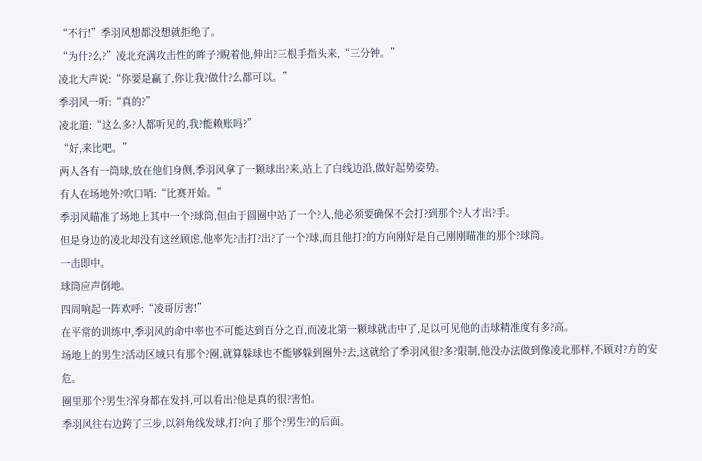“不行!”季羽风想都没想就拒绝了。
“为什?么?”凌北充满攻击性的眸子?睨着他,伸出?三根手指头来,“三分钟。”
凌北大声说:“你要是赢了,你让我?做什?么都可以。”
季羽风一听:“真的?”
凌北道:“这么多?人都听见的,我?能赖账吗?”
“好,来比吧。”
两人各有一筒球,放在他们身侧,季羽风拿了一颗球出?来,站上了白线边沿,做好起势姿势。
有人在场地外?吹口哨:“比赛开始。”
季羽风瞄准了场地上其中一个?球筒,但由于圆圈中站了一个?人,他必须要确保不会打?到那个?人才出?手。
但是身边的凌北却没有这丝顾虑,他率先?击打?出?了一个?球,而且他打?的方向刚好是自己刚刚瞄准的那个?球筒。
一击即中。
球筒应声倒地。
四周响起一阵欢呼:“凌哥厉害!”
在平常的训练中,季羽风的命中率也不可能达到百分之百,而凌北第一颗球就击中了,足以可见他的击球精准度有多?高。
场地上的男生?活动区域只有那个?圈,就算躲球也不能够躲到圈外?去,这就给了季羽风很?多?限制,他没办法做到像凌北那样,不顾对?方的安危。
圈里那个?男生?浑身都在发抖,可以看出?他是真的很?害怕。
季羽风往右边跨了三步,以斜角线发球,打?向了那个?男生?的后面。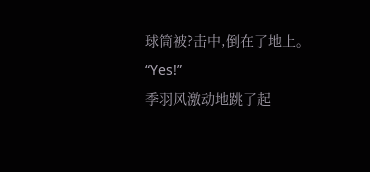球筒被?击中,倒在了地上。
“Yes!”
季羽风激动地跳了起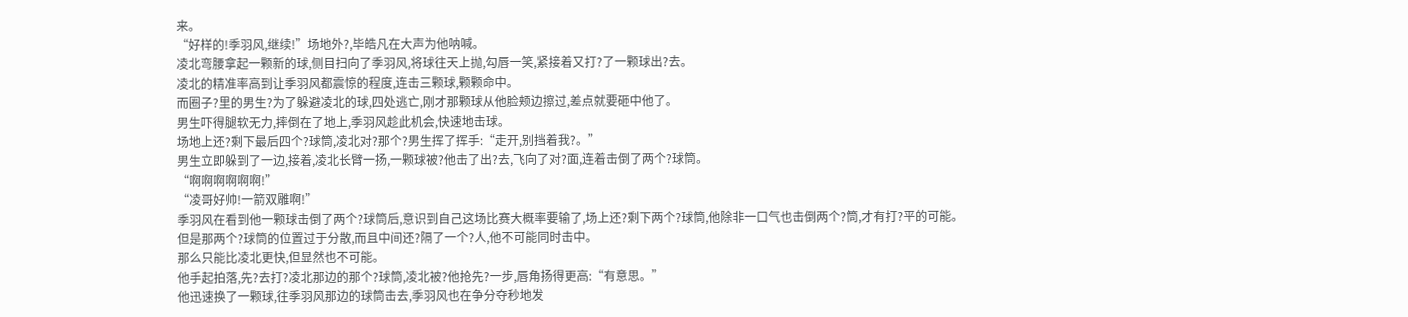来。
“好样的!季羽风,继续!”场地外?,毕皓凡在大声为他呐喊。
凌北弯腰拿起一颗新的球,侧目扫向了季羽风,将球往天上抛,勾唇一笑,紧接着又打?了一颗球出?去。
凌北的精准率高到让季羽风都震惊的程度,连击三颗球,颗颗命中。
而圈子?里的男生?为了躲避凌北的球,四处逃亡,刚才那颗球从他脸颊边擦过,差点就要砸中他了。
男生吓得腿软无力,摔倒在了地上,季羽风趁此机会,快速地击球。
场地上还?剩下最后四个?球筒,凌北对?那个?男生挥了挥手:“走开,别挡着我?。”
男生立即躲到了一边,接着,凌北长臂一扬,一颗球被?他击了出?去,飞向了对?面,连着击倒了两个?球筒。
“啊啊啊啊啊啊!”
“凌哥好帅!一箭双雕啊!”
季羽风在看到他一颗球击倒了两个?球筒后,意识到自己这场比赛大概率要输了,场上还?剩下两个?球筒,他除非一口气也击倒两个?筒,才有打?平的可能。
但是那两个?球筒的位置过于分散,而且中间还?隔了一个?人,他不可能同时击中。
那么只能比凌北更快,但显然也不可能。
他手起拍落,先?去打?凌北那边的那个?球筒,凌北被?他抢先?一步,唇角扬得更高:“有意思。”
他迅速换了一颗球,往季羽风那边的球筒击去,季羽风也在争分夺秒地发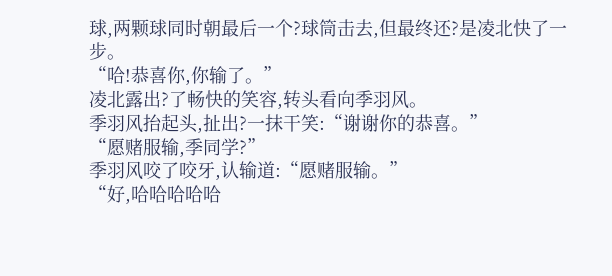球,两颗球同时朝最后一个?球筒击去,但最终还?是凌北快了一步。
“哈!恭喜你,你输了。”
凌北露出?了畅快的笑容,转头看向季羽风。
季羽风抬起头,扯出?一抹干笑:“谢谢你的恭喜。”
“愿赌服输,季同学?”
季羽风咬了咬牙,认输道:“愿赌服输。”
“好,哈哈哈哈哈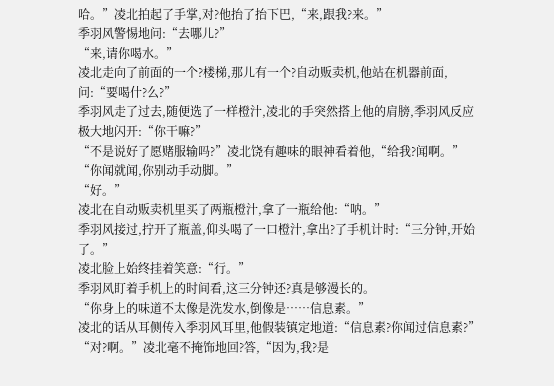哈。”凌北拍起了手掌,对?他抬了抬下巴,“来,跟我?来。”
季羽风警惕地问:“去哪儿?”
“来,请你喝水。”
凌北走向了前面的一个?楼梯,那儿有一个?自动贩卖机,他站在机器前面,问:“要喝什?么?”
季羽风走了过去,随便选了一样橙汁,凌北的手突然搭上他的肩膀,季羽风反应极大地闪开:“你干嘛?”
“不是说好了愿赌服输吗?”凌北饶有趣味的眼神看着他,“给我?闻啊。”
“你闻就闻,你别动手动脚。”
“好。”
凌北在自动贩卖机里买了两瓶橙汁,拿了一瓶给他:“呐。”
季羽风接过,拧开了瓶盖,仰头喝了一口橙汁,拿出?了手机计时:“三分钟,开始了。”
凌北脸上始终挂着笑意:“行。”
季羽风盯着手机上的时间看,这三分钟还?真是够漫长的。
“你身上的味道不太像是洗发水,倒像是……信息素。”
凌北的话从耳侧传入季羽风耳里,他假装镇定地道:“信息素?你闻过信息素?”
“对?啊。”凌北毫不掩饰地回?答,“因为,我?是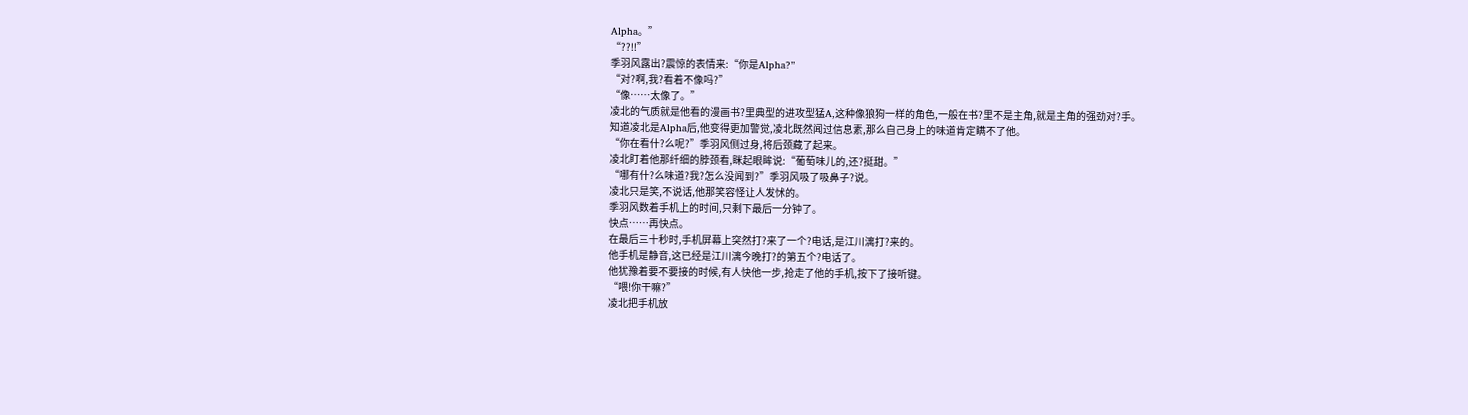Alpha。”
“??!!”
季羽风露出?震惊的表情来:“你是Alpha?”
“对?啊,我?看着不像吗?”
“像……太像了。”
凌北的气质就是他看的漫画书?里典型的进攻型猛A,这种像狼狗一样的角色,一般在书?里不是主角,就是主角的强劲对?手。
知道凌北是Alpha后,他变得更加警觉,凌北既然闻过信息素,那么自己身上的味道肯定瞒不了他。
“你在看什?么呢?”季羽风侧过身,将后颈藏了起来。
凌北盯着他那纤细的脖颈看,眯起眼眸说:“葡萄味儿的,还?挺甜。”
“哪有什?么味道?我?怎么没闻到?”季羽风吸了吸鼻子?说。
凌北只是笑,不说话,他那笑容怪让人发怵的。
季羽风数着手机上的时间,只剩下最后一分钟了。
快点……再快点。
在最后三十秒时,手机屏幕上突然打?来了一个?电话,是江川漓打?来的。
他手机是静音,这已经是江川漓今晚打?的第五个?电话了。
他犹豫着要不要接的时候,有人快他一步,抢走了他的手机,按下了接听键。
“喂!你干嘛?”
凌北把手机放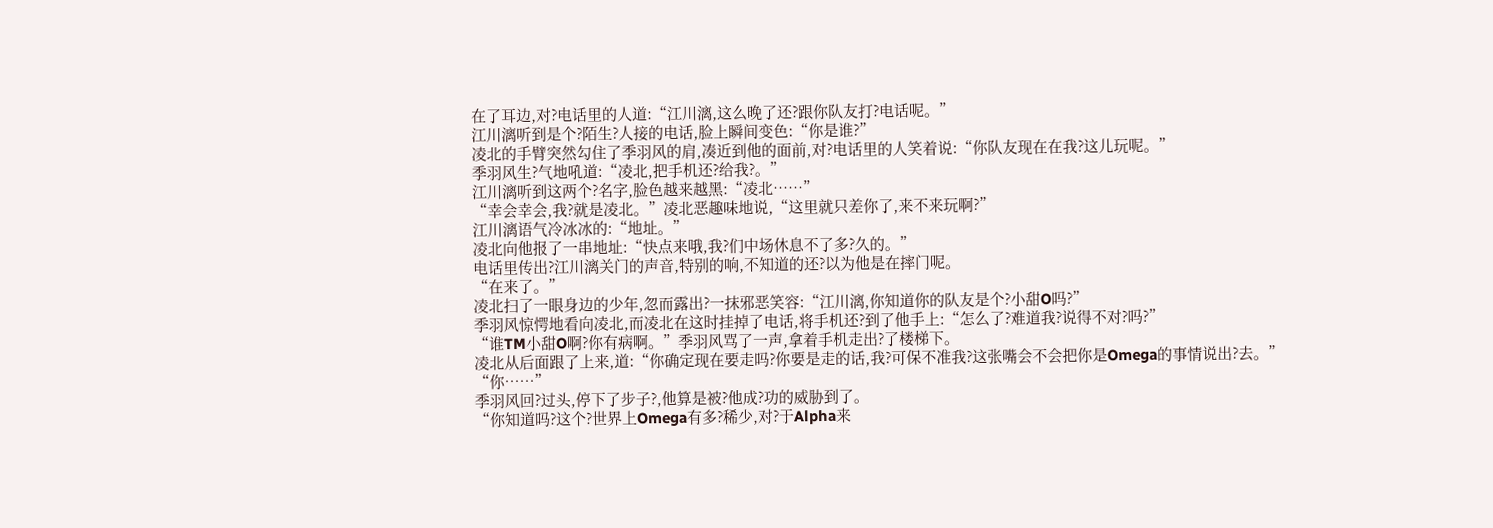在了耳边,对?电话里的人道:“江川漓,这么晚了还?跟你队友打?电话呢。”
江川漓听到是个?陌生?人接的电话,脸上瞬间变色:“你是谁?”
凌北的手臂突然勾住了季羽风的肩,凑近到他的面前,对?电话里的人笑着说:“你队友现在在我?这儿玩呢。”
季羽风生?气地吼道:“凌北,把手机还?给我?。”
江川漓听到这两个?名字,脸色越来越黑:“凌北……”
“幸会幸会,我?就是凌北。”凌北恶趣味地说,“这里就只差你了,来不来玩啊?”
江川漓语气冷冰冰的:“地址。”
凌北向他报了一串地址:“快点来哦,我?们中场休息不了多?久的。”
电话里传出?江川漓关门的声音,特别的响,不知道的还?以为他是在摔门呢。
“在来了。”
凌北扫了一眼身边的少年,忽而露出?一抹邪恶笑容:“江川漓,你知道你的队友是个?小甜O吗?”
季羽风惊愕地看向凌北,而凌北在这时挂掉了电话,将手机还?到了他手上:“怎么了?难道我?说得不对?吗?”
“谁TM小甜O啊?你有病啊。”季羽风骂了一声,拿着手机走出?了楼梯下。
凌北从后面跟了上来,道:“你确定现在要走吗?你要是走的话,我?可保不准我?这张嘴会不会把你是Omega的事情说出?去。”
“你……”
季羽风回?过头,停下了步子?,他算是被?他成?功的威胁到了。
“你知道吗?这个?世界上Omega有多?稀少,对?于Alpha来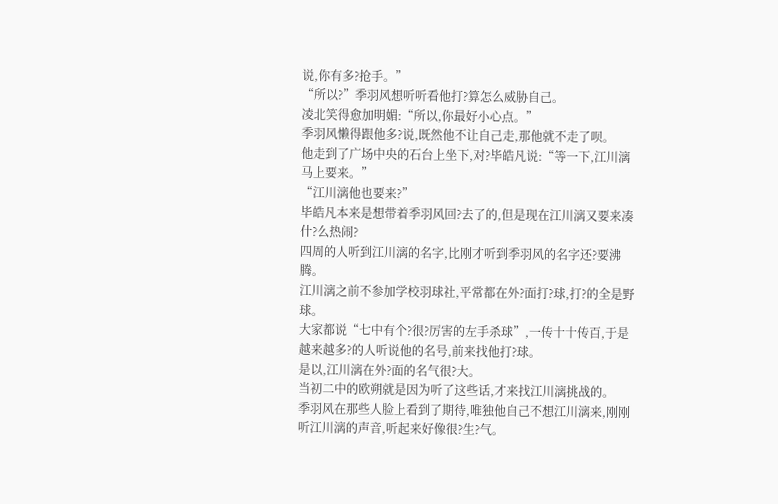说,你有多?抢手。”
“所以?”季羽风想听听看他打?算怎么威胁自己。
凌北笑得愈加明媚:“所以,你最好小心点。”
季羽风懒得跟他多?说,既然他不让自己走,那他就不走了呗。
他走到了广场中央的石台上坐下,对?毕皓凡说:“等一下,江川漓马上要来。”
“江川漓他也要来?”
毕皓凡本来是想带着季羽风回?去了的,但是现在江川漓又要来凑什?么热闹?
四周的人听到江川漓的名字,比刚才听到季羽风的名字还?要沸腾。
江川漓之前不参加学校羽球社,平常都在外?面打?球,打?的全是野球。
大家都说“七中有个?很?厉害的左手杀球”,一传十十传百,于是越来越多?的人听说他的名号,前来找他打?球。
是以,江川漓在外?面的名气很?大。
当初二中的欧朔就是因为听了这些话,才来找江川漓挑战的。
季羽风在那些人脸上看到了期待,唯独他自己不想江川漓来,刚刚听江川漓的声音,听起来好像很?生?气。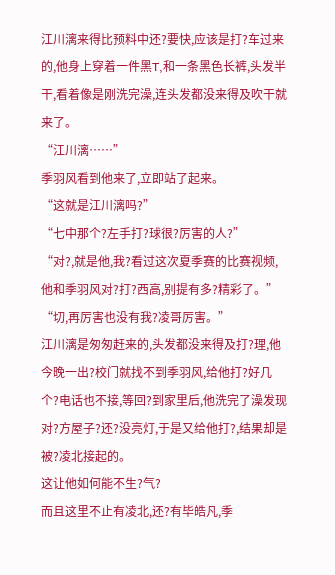江川漓来得比预料中还?要快,应该是打?车过来的,他身上穿着一件黑T,和一条黑色长裤,头发半干,看着像是刚洗完澡,连头发都没来得及吹干就来了。
“江川漓……”
季羽风看到他来了,立即站了起来。
“这就是江川漓吗?”
“七中那个?左手打?球很?厉害的人?”
“对?,就是他,我?看过这次夏季赛的比赛视频,他和季羽风对?打?西高,别提有多?精彩了。”
“切,再厉害也没有我?凌哥厉害。”
江川漓是匆匆赶来的,头发都没来得及打?理,他今晚一出?校门就找不到季羽风,给他打?好几个?电话也不接,等回?到家里后,他洗完了澡发现对?方屋子?还?没亮灯,于是又给他打?,结果却是被?凌北接起的。
这让他如何能不生?气?
而且这里不止有凌北,还?有毕皓凡,季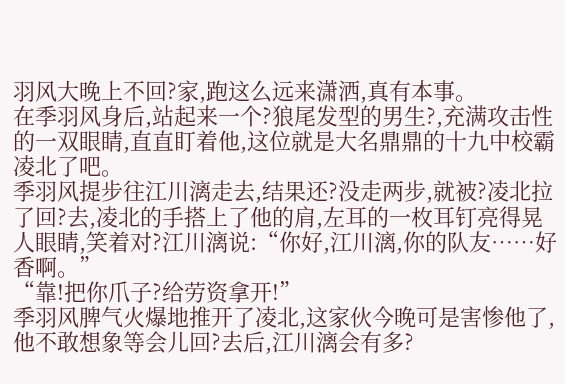羽风大晚上不回?家,跑这么远来潇洒,真有本事。
在季羽风身后,站起来一个?狼尾发型的男生?,充满攻击性的一双眼睛,直直盯着他,这位就是大名鼎鼎的十九中校霸凌北了吧。
季羽风提步往江川漓走去,结果还?没走两步,就被?凌北拉了回?去,凌北的手搭上了他的肩,左耳的一枚耳钉亮得晃人眼睛,笑着对?江川漓说:“你好,江川漓,你的队友……好香啊。”
“靠!把你爪子?给劳资拿开!”
季羽风脾气火爆地推开了凌北,这家伙今晚可是害惨他了,他不敢想象等会儿回?去后,江川漓会有多?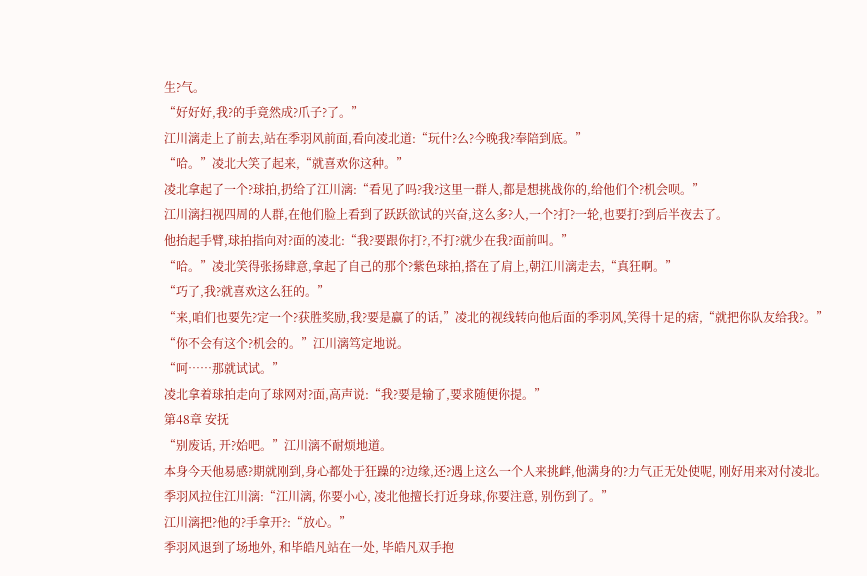生?气。
“好好好,我?的手竟然成?爪子?了。”
江川漓走上了前去,站在季羽风前面,看向凌北道:“玩什?么?今晚我?奉陪到底。”
“哈。”凌北大笑了起来,“就喜欢你这种。”
凌北拿起了一个?球拍,扔给了江川漓:“看见了吗?我?这里一群人,都是想挑战你的,给他们个?机会呗。”
江川漓扫视四周的人群,在他们脸上看到了跃跃欲试的兴奋,这么多?人,一个?打?一轮,也要打?到后半夜去了。
他抬起手臂,球拍指向对?面的凌北:“我?要跟你打?,不打?就少在我?面前叫。”
“哈。”凌北笑得张扬肆意,拿起了自己的那个?紫色球拍,搭在了肩上,朝江川漓走去,“真狂啊。”
“巧了,我?就喜欢这么狂的。”
“来,咱们也要先?定一个?获胜奖励,我?要是赢了的话,”凌北的视线转向他后面的季羽风,笑得十足的痞,“就把你队友给我?。”
“你不会有这个?机会的。”江川漓笃定地说。
“呵……那就试试。”
凌北拿着球拍走向了球网对?面,高声说:“我?要是输了,要求随便你提。”
第48章 安抚
“别废话, 开?始吧。”江川漓不耐烦地道。
本身今天他易感?期就刚到,身心都处于狂躁的?边缘,还?遇上这么一个人来挑衅,他满身的?力气正无处使呢, 刚好用来对付凌北。
季羽风拉住江川漓:“江川漓, 你要小心, 凌北他擅长打近身球,你要注意, 别伤到了。”
江川漓把?他的?手拿开?:“放心。”
季羽风退到了场地外, 和毕皓凡站在一处, 毕皓凡双手抱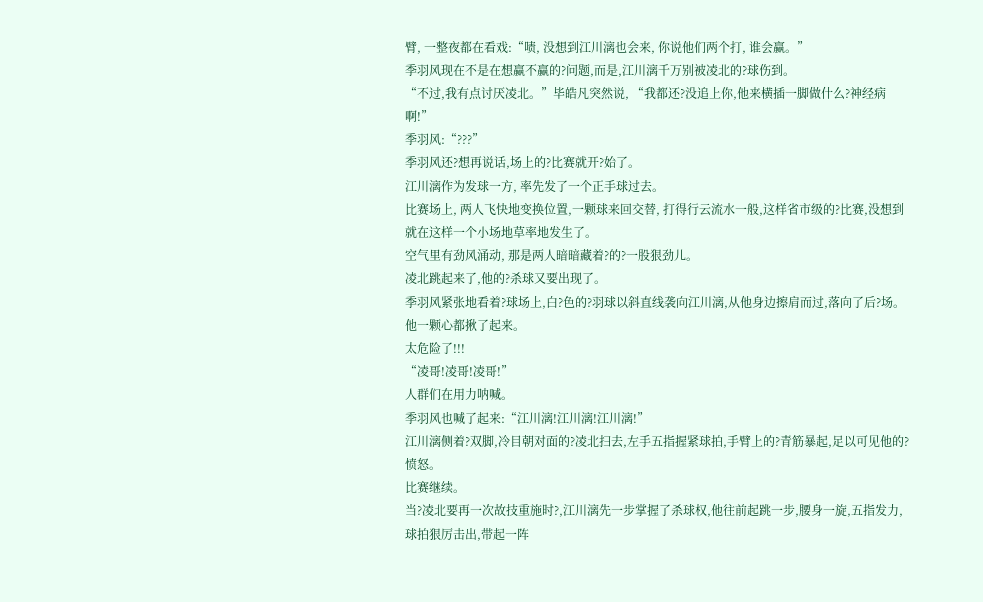臂, 一整夜都在看戏:“啧, 没想到江川漓也会来, 你说他们两个打, 谁会赢。”
季羽风现在不是在想赢不赢的?问题,而是,江川漓千万别被凌北的?球伤到。
“不过,我有点讨厌凌北。”毕皓凡突然说, “我都还?没追上你,他来横插一脚做什么?神经病啊!”
季羽风:“???”
季羽风还?想再说话,场上的?比赛就开?始了。
江川漓作为发球一方, 率先发了一个正手球过去。
比赛场上, 两人飞快地变换位置,一颗球来回交替, 打得行云流水一般,这样省市级的?比赛,没想到就在这样一个小场地草率地发生了。
空气里有劲风涌动, 那是两人暗暗藏着?的?一股狠劲儿。
凌北跳起来了,他的?杀球又要出现了。
季羽风紧张地看着?球场上,白?色的?羽球以斜直线袭向江川漓,从他身边擦肩而过,落向了后?场。
他一颗心都揪了起来。
太危险了!!!
“凌哥!凌哥!凌哥!”
人群们在用力呐喊。
季羽风也喊了起来:“江川漓!江川漓!江川漓!”
江川漓侧着?双脚,冷目朝对面的?凌北扫去,左手五指握紧球拍,手臂上的?青筋暴起,足以可见他的?愤怒。
比赛继续。
当?凌北要再一次故技重施时?,江川漓先一步掌握了杀球权,他往前起跳一步,腰身一旋,五指发力,球拍狠厉击出,带起一阵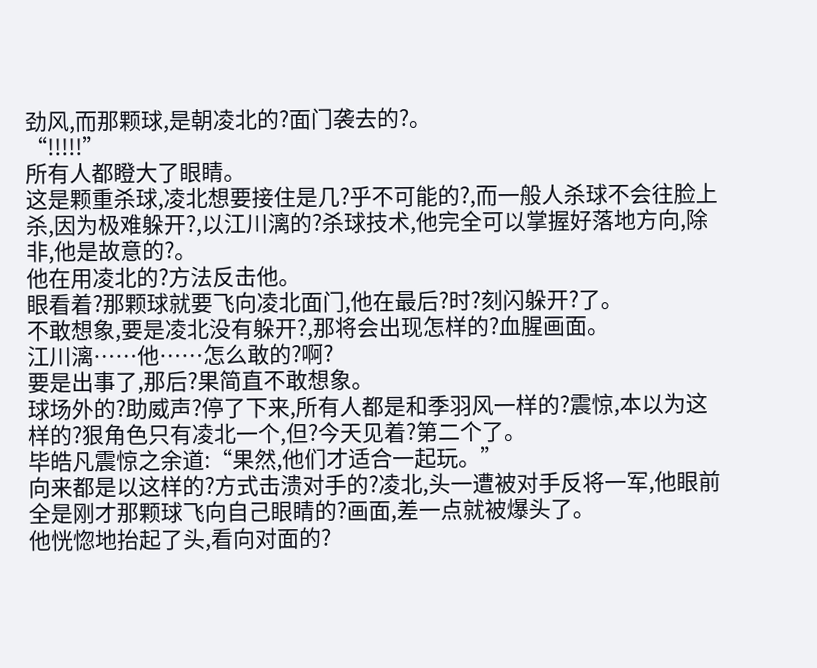劲风,而那颗球,是朝凌北的?面门袭去的?。
“!!!!!”
所有人都瞪大了眼睛。
这是颗重杀球,凌北想要接住是几?乎不可能的?,而一般人杀球不会往脸上杀,因为极难躲开?,以江川漓的?杀球技术,他完全可以掌握好落地方向,除非,他是故意的?。
他在用凌北的?方法反击他。
眼看着?那颗球就要飞向凌北面门,他在最后?时?刻闪躲开?了。
不敢想象,要是凌北没有躲开?,那将会出现怎样的?血腥画面。
江川漓……他……怎么敢的?啊?
要是出事了,那后?果简直不敢想象。
球场外的?助威声?停了下来,所有人都是和季羽风一样的?震惊,本以为这样的?狠角色只有凌北一个,但?今天见着?第二个了。
毕皓凡震惊之余道:“果然,他们才适合一起玩。”
向来都是以这样的?方式击溃对手的?凌北,头一遭被对手反将一军,他眼前全是刚才那颗球飞向自己眼睛的?画面,差一点就被爆头了。
他恍惚地抬起了头,看向对面的?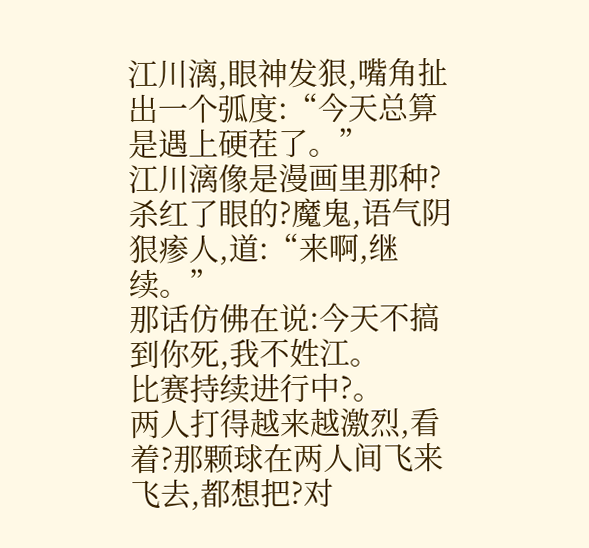江川漓,眼神发狠,嘴角扯出一个弧度:“今天总算是遇上硬茬了。”
江川漓像是漫画里那种?杀红了眼的?魔鬼,语气阴狠瘆人,道:“来啊,继续。”
那话仿佛在说:今天不搞到你死,我不姓江。
比赛持续进行中?。
两人打得越来越激烈,看着?那颗球在两人间飞来飞去,都想把?对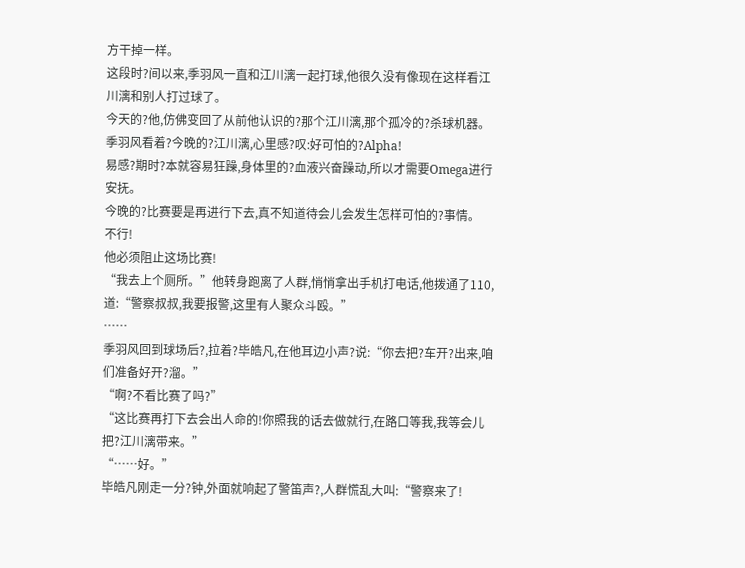方干掉一样。
这段时?间以来,季羽风一直和江川漓一起打球,他很久没有像现在这样看江川漓和别人打过球了。
今天的?他,仿佛变回了从前他认识的?那个江川漓,那个孤冷的?杀球机器。
季羽风看着?今晚的?江川漓,心里感?叹:好可怕的?Alpha!
易感?期时?本就容易狂躁,身体里的?血液兴奋躁动,所以才需要Omega进行安抚。
今晚的?比赛要是再进行下去,真不知道待会儿会发生怎样可怕的?事情。
不行!
他必须阻止这场比赛!
“我去上个厕所。”他转身跑离了人群,悄悄拿出手机打电话,他拨通了110,道:“警察叔叔,我要报警,这里有人聚众斗殴。”
……
季羽风回到球场后?,拉着?毕皓凡,在他耳边小声?说:“你去把?车开?出来,咱们准备好开?溜。”
“啊?不看比赛了吗?”
“这比赛再打下去会出人命的!你照我的话去做就行,在路口等我,我等会儿把?江川漓带来。”
“……好。”
毕皓凡刚走一分?钟,外面就响起了警笛声?,人群慌乱大叫:“警察来了!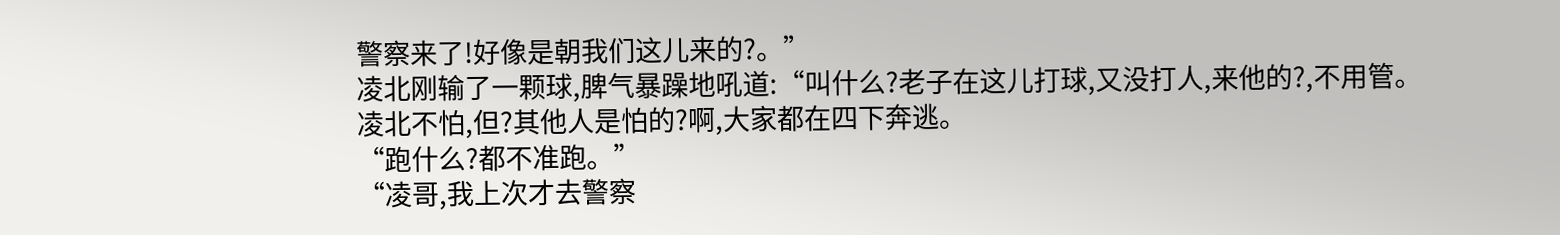警察来了!好像是朝我们这儿来的?。”
凌北刚输了一颗球,脾气暴躁地吼道:“叫什么?老子在这儿打球,又没打人,来他的?,不用管。
凌北不怕,但?其他人是怕的?啊,大家都在四下奔逃。
“跑什么?都不准跑。”
“凌哥,我上次才去警察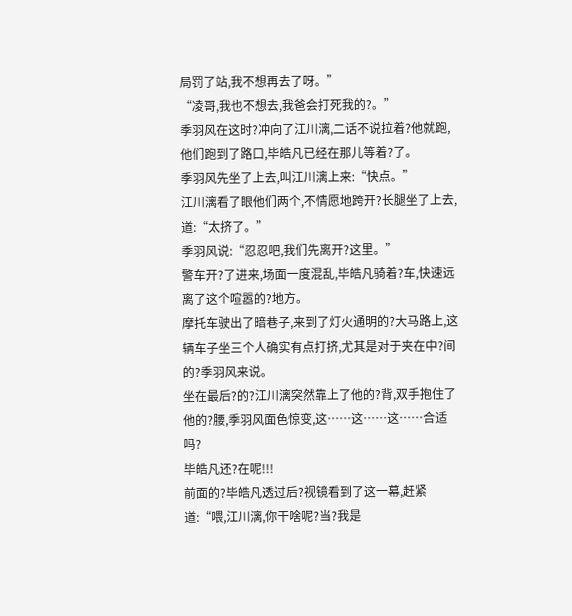局罚了站,我不想再去了呀。”
“凌哥,我也不想去,我爸会打死我的?。”
季羽风在这时?冲向了江川漓,二话不说拉着?他就跑,他们跑到了路口,毕皓凡已经在那儿等着?了。
季羽风先坐了上去,叫江川漓上来:“快点。”
江川漓看了眼他们两个,不情愿地跨开?长腿坐了上去,道:“太挤了。”
季羽风说:“忍忍吧,我们先离开?这里。”
警车开?了进来,场面一度混乱,毕皓凡骑着?车,快速远离了这个喧嚣的?地方。
摩托车驶出了暗巷子,来到了灯火通明的?大马路上,这辆车子坐三个人确实有点打挤,尤其是对于夹在中?间的?季羽风来说。
坐在最后?的?江川漓突然靠上了他的?背,双手抱住了他的?腰,季羽风面色惊变,这……这……这……合适吗?
毕皓凡还?在呢!!!
前面的?毕皓凡透过后?视镜看到了这一幕,赶紧道:“喂,江川漓,你干啥呢?当?我是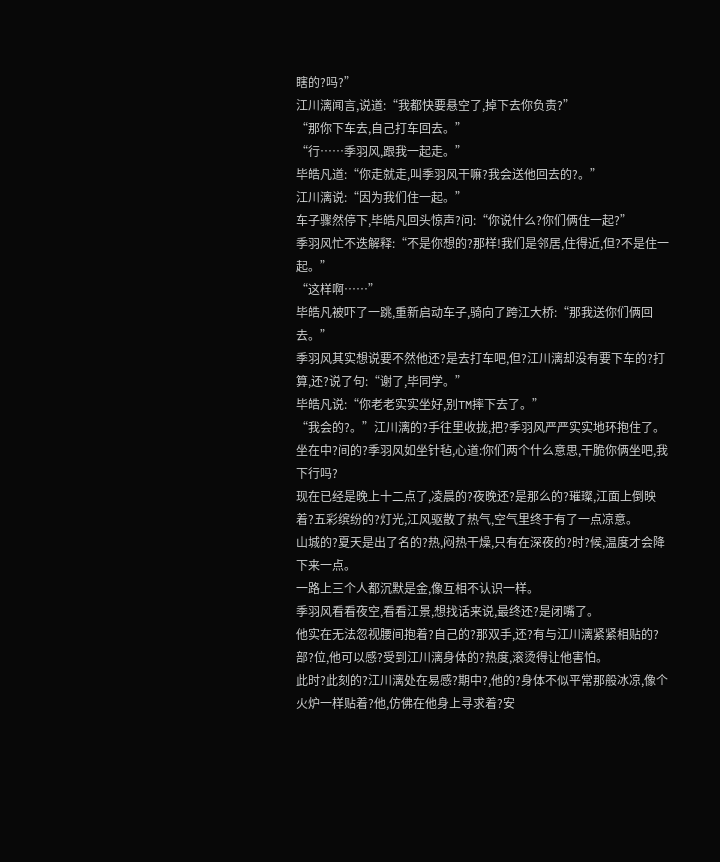瞎的?吗?”
江川漓闻言,说道:“我都快要悬空了,掉下去你负责?”
“那你下车去,自己打车回去。”
“行……季羽风,跟我一起走。”
毕皓凡道:“你走就走,叫季羽风干嘛?我会送他回去的?。”
江川漓说:“因为我们住一起。”
车子骤然停下,毕皓凡回头惊声?问:“你说什么?你们俩住一起?”
季羽风忙不迭解释:“不是你想的?那样!我们是邻居,住得近,但?不是住一起。”
“这样啊……”
毕皓凡被吓了一跳,重新启动车子,骑向了跨江大桥:“那我送你们俩回去。”
季羽风其实想说要不然他还?是去打车吧,但?江川漓却没有要下车的?打算,还?说了句:“谢了,毕同学。”
毕皓凡说:“你老老实实坐好,别TM摔下去了。”
“我会的?。”江川漓的?手往里收拢,把?季羽风严严实实地环抱住了。
坐在中?间的?季羽风如坐针毡,心道:你们两个什么意思,干脆你俩坐吧,我下行吗?
现在已经是晚上十二点了,凌晨的?夜晚还?是那么的?璀璨,江面上倒映着?五彩缤纷的?灯光,江风驱散了热气,空气里终于有了一点凉意。
山城的?夏天是出了名的?热,闷热干燥,只有在深夜的?时?候,温度才会降下来一点。
一路上三个人都沉默是金,像互相不认识一样。
季羽风看看夜空,看看江景,想找话来说,最终还?是闭嘴了。
他实在无法忽视腰间抱着?自己的?那双手,还?有与江川漓紧紧相贴的?部?位,他可以感?受到江川漓身体的?热度,滚烫得让他害怕。
此时?此刻的?江川漓处在易感?期中?,他的?身体不似平常那般冰凉,像个火炉一样贴着?他,仿佛在他身上寻求着?安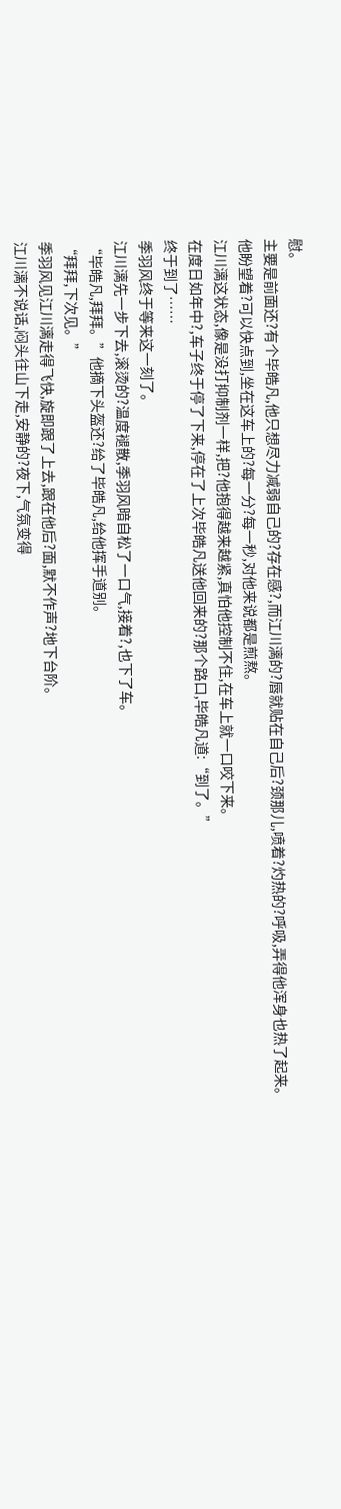慰。
主要是前面还?有个毕皓凡,他只想尽力减弱自己的?存在感?,而江川漓的?唇就贴在自己后?颈那儿,喷着?灼热的?呼吸,弄得他浑身也热了起来。
他盼望着?可以快点到,坐在这车上的?每一分?每一秒,对他来说都是煎熬。
江川漓这状态,像是没打抑制剂一样,把?他抱得越来越紧,真怕他控制不住,在车上就一口咬下来。
在度日如年中?,车子终于停了下来,停在了上次毕皓凡送他回来的?那个路口,毕皓凡道:“到了。”
终于到了……
季羽风终于等来这一刻了。
江川漓先一步下去,滚烫的?温度褪散,季羽风暗自松了一口气,接着?,也下了车。
“毕皓凡,拜拜。”他摘下头盔还?给了毕皓凡,给他挥手道别。
“拜拜,下次见。”
季羽风见江川漓走得飞快,旋即跟了上去,跟在他后?面,默不作声?地下台阶。
江川漓不说话,闷头往山下走,安静的?夜下,气氛变得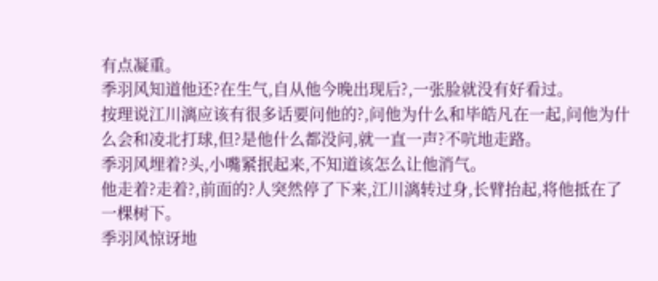有点凝重。
季羽风知道他还?在生气,自从他今晚出现后?,一张脸就没有好看过。
按理说江川漓应该有很多话要问他的?,问他为什么和毕皓凡在一起,问他为什么会和凌北打球,但?是他什么都没问,就一直一声?不吭地走路。
季羽风埋着?头,小嘴紧抿起来,不知道该怎么让他消气。
他走着?走着?,前面的?人突然停了下来,江川漓转过身,长臂抬起,将他抵在了一棵树下。
季羽风惊讶地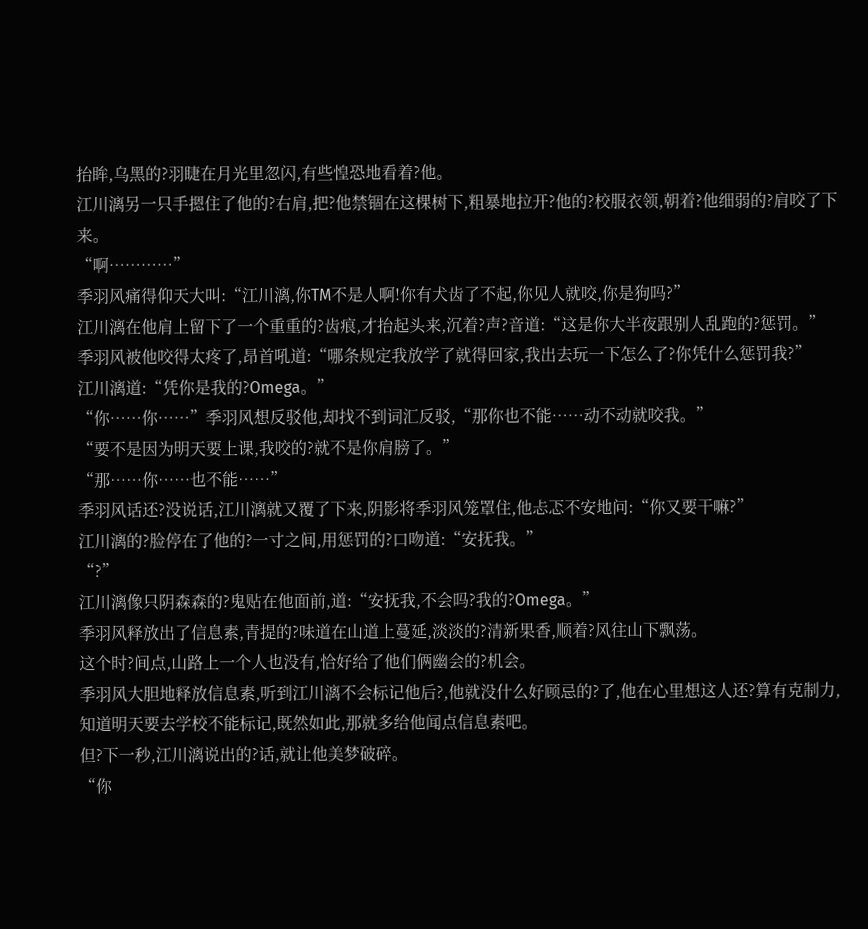抬眸,乌黑的?羽睫在月光里忽闪,有些惶恐地看着?他。
江川漓另一只手摁住了他的?右肩,把?他禁锢在这棵树下,粗暴地拉开?他的?校服衣领,朝着?他细弱的?肩咬了下来。
“啊…………”
季羽风痛得仰天大叫:“江川漓,你TM不是人啊!你有犬齿了不起,你见人就咬,你是狗吗?”
江川漓在他肩上留下了一个重重的?齿痕,才抬起头来,沉着?声?音道:“这是你大半夜跟别人乱跑的?惩罚。”
季羽风被他咬得太疼了,昂首吼道:“哪条规定我放学了就得回家,我出去玩一下怎么了?你凭什么惩罚我?”
江川漓道:“凭你是我的?Omega。”
“你……你……”季羽风想反驳他,却找不到词汇反驳,“那你也不能……动不动就咬我。”
“要不是因为明天要上课,我咬的?就不是你肩膀了。”
“那……你……也不能……”
季羽风话还?没说话,江川漓就又覆了下来,阴影将季羽风笼罩住,他忐忑不安地问:“你又要干嘛?”
江川漓的?脸停在了他的?一寸之间,用惩罚的?口吻道:“安抚我。”
“?”
江川漓像只阴森森的?鬼贴在他面前,道:“安抚我,不会吗?我的?Omega。”
季羽风释放出了信息素,青提的?味道在山道上蔓延,淡淡的?清新果香,顺着?风往山下飘荡。
这个时?间点,山路上一个人也没有,恰好给了他们俩幽会的?机会。
季羽风大胆地释放信息素,听到江川漓不会标记他后?,他就没什么好顾忌的?了,他在心里想这人还?算有克制力,知道明天要去学校不能标记,既然如此,那就多给他闻点信息素吧。
但?下一秒,江川漓说出的?话,就让他美梦破碎。
“你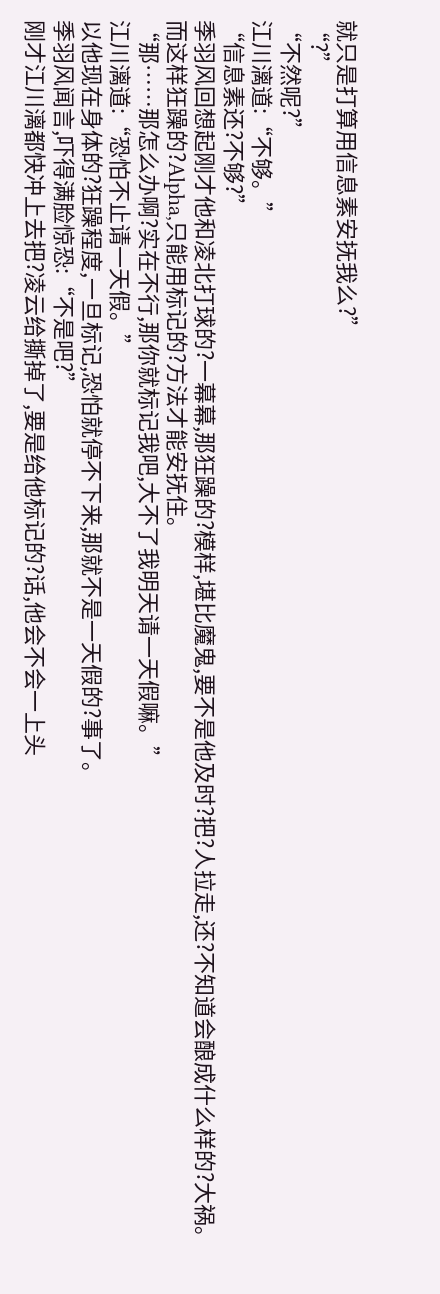就只是打算用信息素安抚我么?”
“?”
“不然呢?”
江川漓道:“不够。”
“信息素还?不够?”
季羽风回想起刚才他和凌北打球的?一幕幕,那狂躁的?模样,堪比魔鬼,要不是他及时?把?人拉走,还?不知道会酿成什么样的?大祸。
而这样狂躁的?Alpha,只能用标记的?方法才能安抚住。
“那……那怎么办啊?实在不行,那你就标记我吧,大不了我明天请一天假嘛。”
江川漓道:“恐怕不止请一天假。”
以他现在身体的?狂躁程度,一旦标记,恐怕就停不下来,那就不是一天假的?事了。
季羽风闻言,吓得满脸惊恐:“不是吧?”
刚才江川漓都快冲上去把?凌云给撕掉了,要是给他标记的?话,他会不会一上头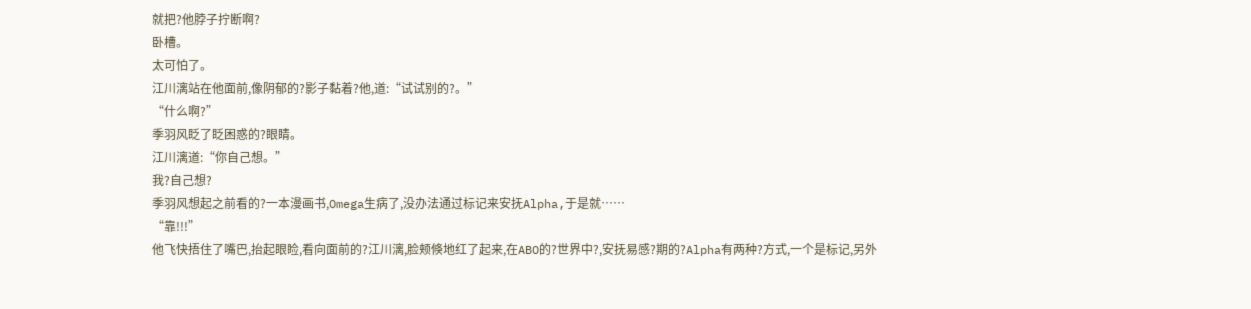就把?他脖子拧断啊?
卧槽。
太可怕了。
江川漓站在他面前,像阴郁的?影子黏着?他,道:“试试别的?。”
“什么啊?”
季羽风眨了眨困惑的?眼睛。
江川漓道:“你自己想。”
我?自己想?
季羽风想起之前看的?一本漫画书,Omega生病了,没办法通过标记来安抚Alpha,于是就……
“靠!!!”
他飞快捂住了嘴巴,抬起眼睑,看向面前的?江川漓,脸颊倏地红了起来,在ABO的?世界中?,安抚易感?期的?Alpha有两种?方式,一个是标记,另外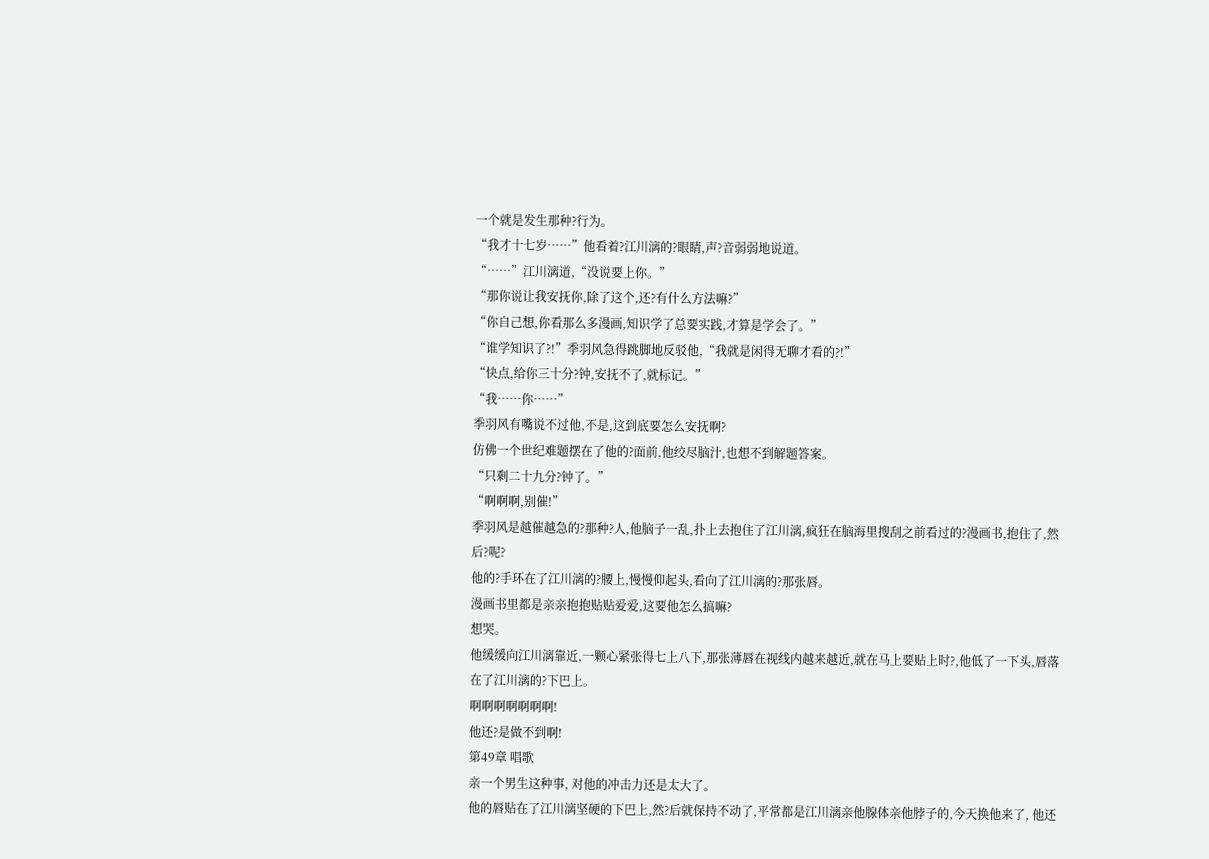一个就是发生那种?行为。
“我才十七岁……”他看着?江川漓的?眼睛,声?音弱弱地说道。
“……”江川漓道,“没说要上你。”
“那你说让我安抚你,除了这个,还?有什么方法嘛?”
“你自己想,你看那么多漫画,知识学了总要实践,才算是学会了。”
“谁学知识了?!”季羽风急得跳脚地反驳他,“我就是闲得无聊才看的?!”
“快点,给你三十分?钟,安抚不了,就标记。”
“我……你……”
季羽风有嘴说不过他,不是,这到底要怎么安抚啊?
仿佛一个世纪难题摆在了他的?面前,他绞尽脑汁,也想不到解题答案。
“只剩二十九分?钟了。”
“啊啊啊,别催!”
季羽风是越催越急的?那种?人,他脑子一乱,扑上去抱住了江川漓,疯狂在脑海里搜刮之前看过的?漫画书,抱住了,然后?呢?
他的?手环在了江川漓的?腰上,慢慢仰起头,看向了江川漓的?那张唇。
漫画书里都是亲亲抱抱贴贴爱爱,这要他怎么搞嘛?
想哭。
他缓缓向江川漓靠近,一颗心紧张得七上八下,那张薄唇在视线内越来越近,就在马上要贴上时?,他低了一下头,唇落在了江川漓的?下巴上。
啊啊啊啊啊啊啊!
他还?是做不到啊!
第49章 唱歌
亲一个男生这种事, 对他的冲击力还是太大了。
他的唇贴在了江川漓坚硬的下巴上,然?后就保持不动了,平常都是江川漓亲他腺体亲他脖子的,今天换他来了, 他还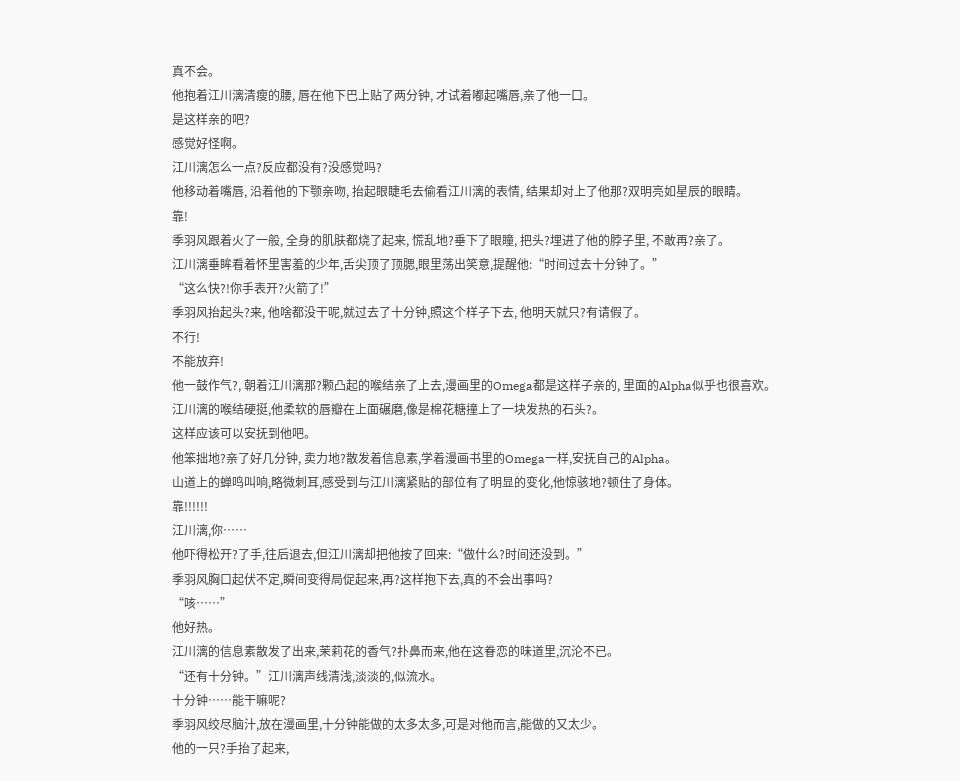真不会。
他抱着江川漓清瘦的腰, 唇在他下巴上贴了两分钟, 才试着嘟起嘴唇,亲了他一口。
是这样亲的吧?
感觉好怪啊。
江川漓怎么一点?反应都没有?没感觉吗?
他移动着嘴唇, 沿着他的下颚亲吻, 抬起眼睫毛去偷看江川漓的表情, 结果却对上了他那?双明亮如星辰的眼睛。
靠!
季羽风跟着火了一般, 全身的肌肤都烧了起来, 慌乱地?垂下了眼瞳, 把头?埋进了他的脖子里, 不敢再?亲了。
江川漓垂眸看着怀里害羞的少年,舌尖顶了顶腮,眼里荡出笑意,提醒他:“时间过去十分钟了。”
“这么快?!你手表开?火箭了!”
季羽风抬起头?来, 他啥都没干呢,就过去了十分钟,照这个样子下去, 他明天就只?有请假了。
不行!
不能放弃!
他一鼓作气?, 朝着江川漓那?颗凸起的喉结亲了上去,漫画里的Omega都是这样子亲的, 里面的Alpha似乎也很喜欢。
江川漓的喉结硬挺,他柔软的唇瓣在上面碾磨,像是棉花糖撞上了一块发热的石头?。
这样应该可以安抚到他吧。
他笨拙地?亲了好几分钟, 卖力地?散发着信息素,学着漫画书里的Omega一样,安抚自己的Alpha。
山道上的蝉鸣叫响,略微刺耳,感受到与江川漓紧贴的部位有了明显的变化,他惊骇地?顿住了身体。
靠!!!!!!
江川漓,你……
他吓得松开?了手,往后退去,但江川漓却把他按了回来:“做什么?时间还没到。”
季羽风胸口起伏不定,瞬间变得局促起来,再?这样抱下去,真的不会出事吗?
“咳……”
他好热。
江川漓的信息素散发了出来,茉莉花的香气?扑鼻而来,他在这眷恋的味道里,沉沦不已。
“还有十分钟。”江川漓声线清浅,淡淡的,似流水。
十分钟……能干嘛呢?
季羽风绞尽脑汁,放在漫画里,十分钟能做的太多太多,可是对他而言,能做的又太少。
他的一只?手抬了起来,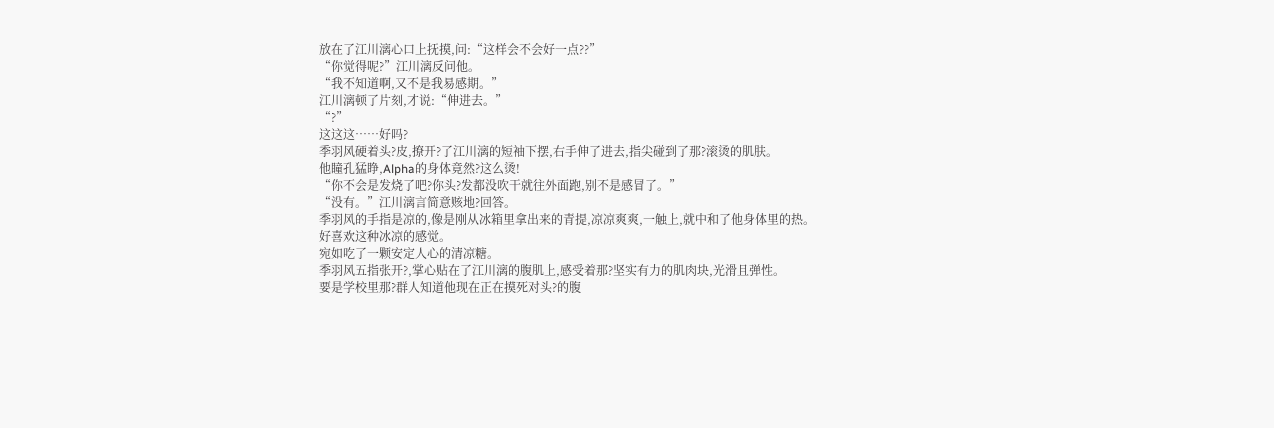放在了江川漓心口上抚摸,问:“这样会不会好一点??”
“你觉得呢?”江川漓反问他。
“我不知道啊,又不是我易感期。”
江川漓顿了片刻,才说:“伸进去。”
“?”
这这这……好吗?
季羽风硬着头?皮,撩开?了江川漓的短袖下摆,右手伸了进去,指尖碰到了那?滚烫的肌肤。
他瞳孔猛睁,Alpha的身体竟然?这么烫!
“你不会是发烧了吧?你头?发都没吹干就往外面跑,别不是感冒了。”
“没有。”江川漓言简意赅地?回答。
季羽风的手指是凉的,像是刚从冰箱里拿出来的青提,凉凉爽爽,一触上,就中和了他身体里的热。
好喜欢这种冰凉的感觉。
宛如吃了一颗安定人心的清凉糖。
季羽风五指张开?,掌心贴在了江川漓的腹肌上,感受着那?坚实有力的肌肉块,光滑且弹性。
要是学校里那?群人知道他现在正在摸死对头?的腹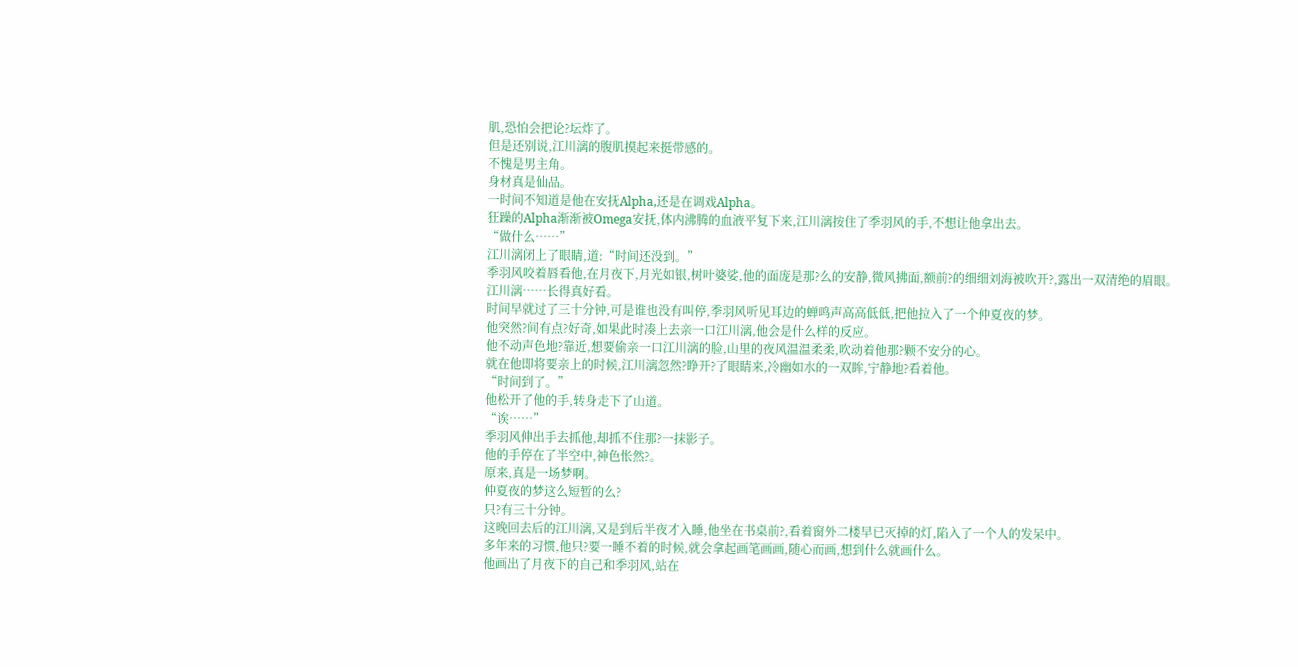肌,恐怕会把论?坛炸了。
但是还别说,江川漓的腹肌摸起来挺带感的。
不愧是男主角。
身材真是仙品。
一时间不知道是他在安抚Alpha,还是在调戏Alpha。
狂躁的Alpha渐渐被Omega安抚,体内沸腾的血液平复下来,江川漓按住了季羽风的手,不想让他拿出去。
“做什么……”
江川漓闭上了眼睛,道:“时间还没到。”
季羽风咬着唇看他,在月夜下,月光如银,树叶婆娑,他的面庞是那?么的安静,微风拂面,额前?的细细刘海被吹开?,露出一双清绝的眉眼。
江川漓……长得真好看。
时间早就过了三十分钟,可是谁也没有叫停,季羽风听见耳边的蝉鸣声高高低低,把他拉入了一个仲夏夜的梦。
他突然?间有点?好奇,如果此时凑上去亲一口江川漓,他会是什么样的反应。
他不动声色地?靠近,想要偷亲一口江川漓的脸,山里的夜风温温柔柔,吹动着他那?颗不安分的心。
就在他即将要亲上的时候,江川漓忽然?睁开?了眼睛来,冷幽如水的一双眸,宁静地?看着他。
“时间到了。”
他松开了他的手,转身走下了山道。
“诶……”
季羽风伸出手去抓他,却抓不住那?一抹影子。
他的手停在了半空中,神色怅然?。
原来,真是一场梦啊。
仲夏夜的梦这么短暂的么?
只?有三十分钟。
这晚回去后的江川漓,又是到后半夜才入睡,他坐在书桌前?,看着窗外二楼早已灭掉的灯,陷入了一个人的发呆中。
多年来的习惯,他只?要一睡不着的时候,就会拿起画笔画画,随心而画,想到什么就画什么。
他画出了月夜下的自己和季羽风,站在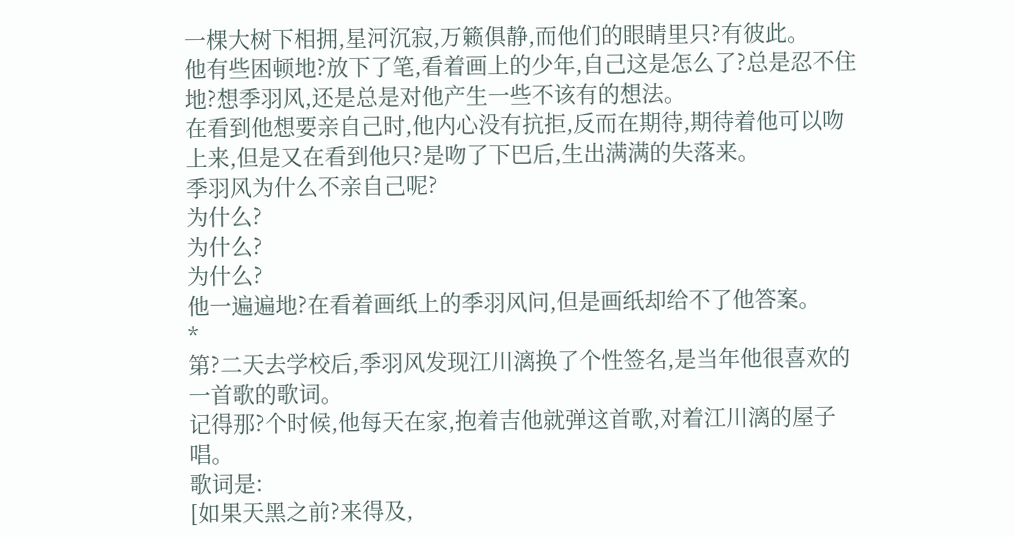一棵大树下相拥,星河沉寂,万籁俱静,而他们的眼睛里只?有彼此。
他有些困顿地?放下了笔,看着画上的少年,自己这是怎么了?总是忍不住地?想季羽风,还是总是对他产生一些不该有的想法。
在看到他想要亲自己时,他内心没有抗拒,反而在期待,期待着他可以吻上来,但是又在看到他只?是吻了下巴后,生出满满的失落来。
季羽风为什么不亲自己呢?
为什么?
为什么?
为什么?
他一遍遍地?在看着画纸上的季羽风问,但是画纸却给不了他答案。
*
第?二天去学校后,季羽风发现江川漓换了个性签名,是当年他很喜欢的一首歌的歌词。
记得那?个时候,他每天在家,抱着吉他就弹这首歌,对着江川漓的屋子唱。
歌词是:
[如果天黑之前?来得及,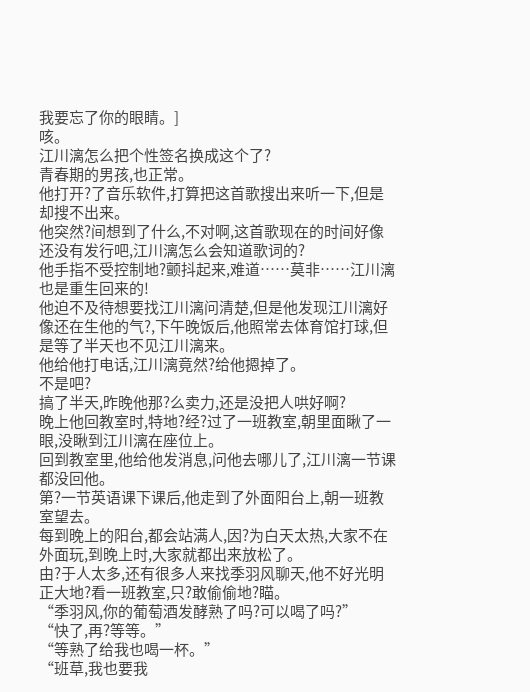我要忘了你的眼睛。]
咳。
江川漓怎么把个性签名换成这个了?
青春期的男孩,也正常。
他打开?了音乐软件,打算把这首歌搜出来听一下,但是却搜不出来。
他突然?间想到了什么,不对啊,这首歌现在的时间好像还没有发行吧,江川漓怎么会知道歌词的?
他手指不受控制地?颤抖起来,难道……莫非……江川漓也是重生回来的!
他迫不及待想要找江川漓问清楚,但是他发现江川漓好像还在生他的气?,下午晚饭后,他照常去体育馆打球,但是等了半天也不见江川漓来。
他给他打电话,江川漓竟然?给他摁掉了。
不是吧?
搞了半天,昨晚他那?么卖力,还是没把人哄好啊?
晚上他回教室时,特地?经?过了一班教室,朝里面瞅了一眼,没瞅到江川漓在座位上。
回到教室里,他给他发消息,问他去哪儿了,江川漓一节课都没回他。
第?一节英语课下课后,他走到了外面阳台上,朝一班教室望去。
每到晚上的阳台,都会站满人,因?为白天太热,大家不在外面玩,到晚上时,大家就都出来放松了。
由?于人太多,还有很多人来找季羽风聊天,他不好光明正大地?看一班教室,只?敢偷偷地?瞄。
“季羽风,你的葡萄酒发酵熟了吗?可以喝了吗?”
“快了,再?等等。”
“等熟了给我也喝一杯。”
“班草,我也要我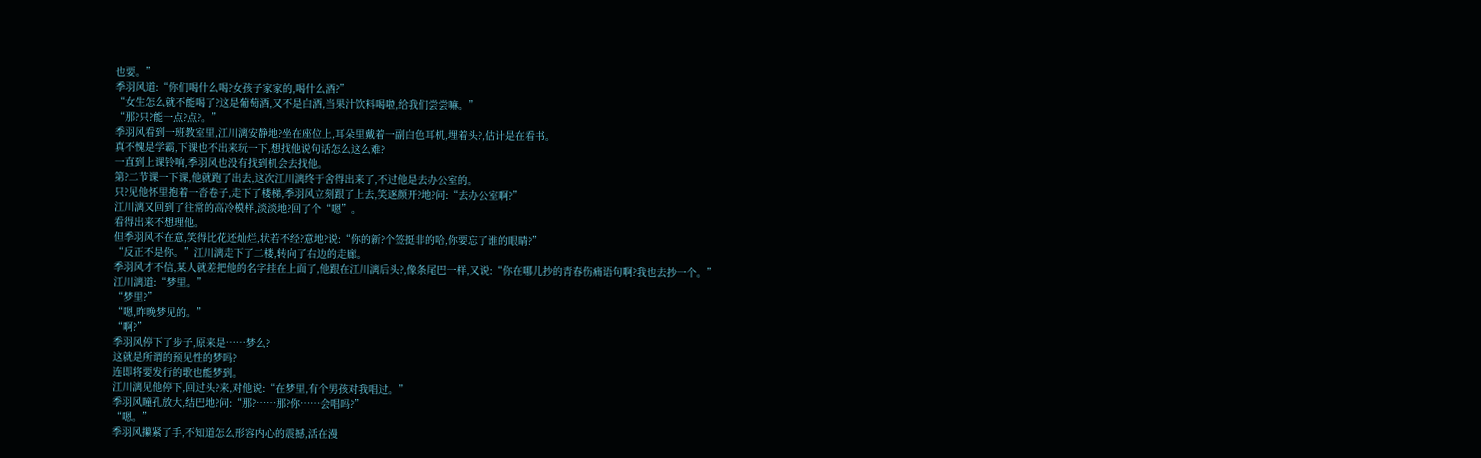也要。”
季羽风道:“你们喝什么喝?女孩子家家的,喝什么酒?”
“女生怎么就不能喝了?这是葡萄酒,又不是白酒,当果汁饮料喝啦,给我们尝尝嘛。”
“那?只?能一点?点?。”
季羽风看到一班教室里,江川漓安静地?坐在座位上,耳朵里戴着一副白色耳机,埋着头?,估计是在看书。
真不愧是学霸,下课也不出来玩一下,想找他说句话怎么这么难?
一直到上课铃响,季羽风也没有找到机会去找他。
第?二节课一下课,他就跑了出去,这次江川漓终于舍得出来了,不过他是去办公室的。
只?见他怀里抱着一沓卷子,走下了楼梯,季羽风立刻跟了上去,笑逐颜开?地?问:“去办公室啊?”
江川漓又回到了往常的高冷模样,淡淡地?回了个“嗯”。
看得出来不想理他。
但季羽风不在意,笑得比花还灿烂,状若不经?意地?说:“你的新?个签挺非的哈,你要忘了谁的眼睛?”
“反正不是你。”江川漓走下了二楼,转向了右边的走廊。
季羽风才不信,某人就差把他的名字挂在上面了,他跟在江川漓后头?,像条尾巴一样,又说:“你在哪儿抄的青春伤痛语句啊?我也去抄一个。”
江川漓道:“梦里。”
“梦里?”
“嗯,昨晚梦见的。”
“啊?”
季羽风停下了步子,原来是……梦么?
这就是所谓的预见性的梦吗?
连即将要发行的歌也能梦到。
江川漓见他停下,回过头?来,对他说:“在梦里,有个男孩对我唱过。”
季羽风瞳孔放大,结巴地?问:“那?……那?你……会唱吗?”
“嗯。”
季羽风攥紧了手,不知道怎么形容内心的震撼,活在漫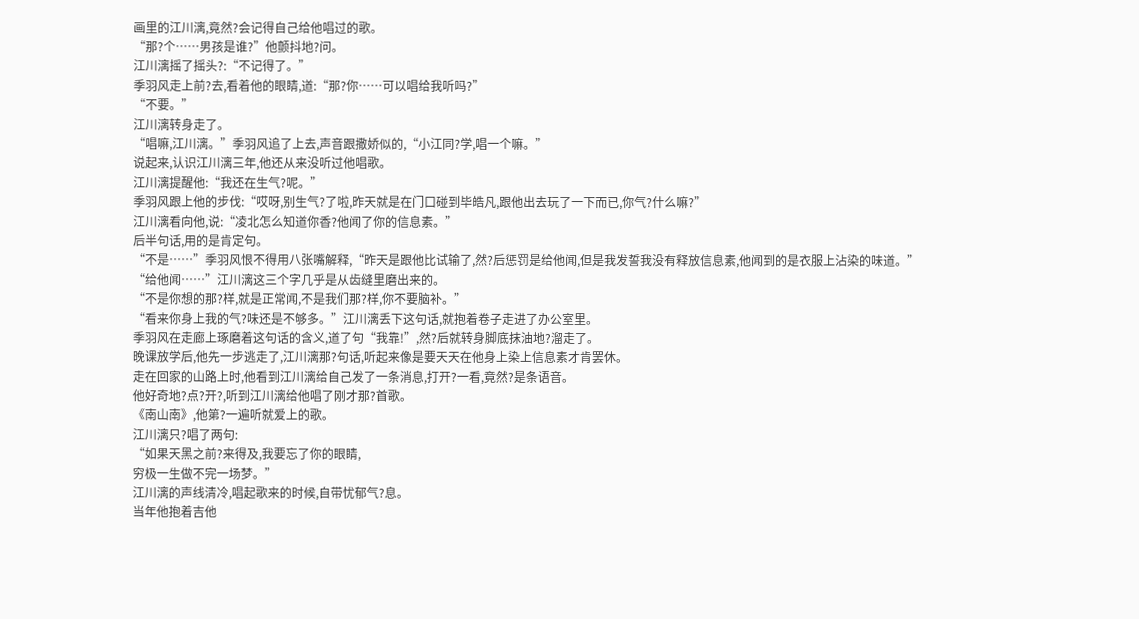画里的江川漓,竟然?会记得自己给他唱过的歌。
“那?个……男孩是谁?”他颤抖地?问。
江川漓摇了摇头?:“不记得了。”
季羽风走上前?去,看着他的眼睛,道:“那?你……可以唱给我听吗?”
“不要。”
江川漓转身走了。
“唱嘛,江川漓。”季羽风追了上去,声音跟撒娇似的,“小江同?学,唱一个嘛。”
说起来,认识江川漓三年,他还从来没听过他唱歌。
江川漓提醒他:“我还在生气?呢。”
季羽风跟上他的步伐:“哎呀,别生气?了啦,昨天就是在门口碰到毕皓凡,跟他出去玩了一下而已,你气?什么嘛?”
江川漓看向他,说:“凌北怎么知道你香?他闻了你的信息素。”
后半句话,用的是肯定句。
“不是……”季羽风恨不得用八张嘴解释,“昨天是跟他比试输了,然?后惩罚是给他闻,但是我发誓我没有释放信息素,他闻到的是衣服上沾染的味道。”
“给他闻……”江川漓这三个字几乎是从齿缝里磨出来的。
“不是你想的那?样,就是正常闻,不是我们那?样,你不要脑补。”
“看来你身上我的气?味还是不够多。”江川漓丢下这句话,就抱着卷子走进了办公室里。
季羽风在走廊上琢磨着这句话的含义,道了句“我靠!”,然?后就转身脚底抹油地?溜走了。
晚课放学后,他先一步逃走了,江川漓那?句话,听起来像是要天天在他身上染上信息素才肯罢休。
走在回家的山路上时,他看到江川漓给自己发了一条消息,打开?一看,竟然?是条语音。
他好奇地?点?开?,听到江川漓给他唱了刚才那?首歌。
《南山南》,他第?一遍听就爱上的歌。
江川漓只?唱了两句:
“如果天黑之前?来得及,我要忘了你的眼睛,
穷极一生做不完一场梦。”
江川漓的声线清冷,唱起歌来的时候,自带忧郁气?息。
当年他抱着吉他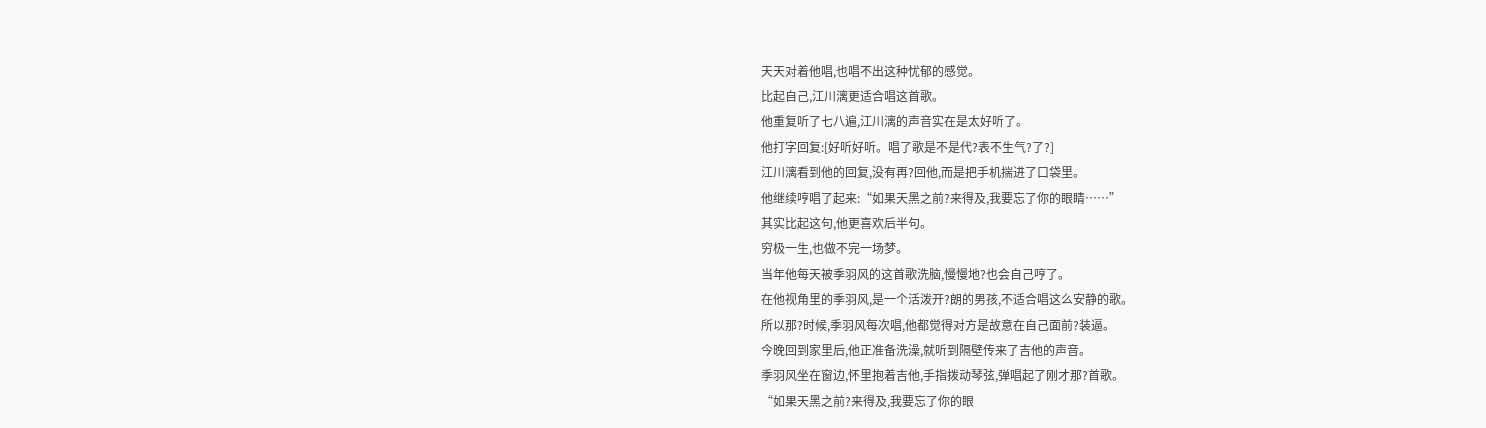天天对着他唱,也唱不出这种忧郁的感觉。
比起自己,江川漓更适合唱这首歌。
他重复听了七八遍,江川漓的声音实在是太好听了。
他打字回复:[好听好听。唱了歌是不是代?表不生气?了?]
江川漓看到他的回复,没有再?回他,而是把手机揣进了口袋里。
他继续哼唱了起来:“如果天黑之前?来得及,我要忘了你的眼睛……”
其实比起这句,他更喜欢后半句。
穷极一生,也做不完一场梦。
当年他每天被季羽风的这首歌洗脑,慢慢地?也会自己哼了。
在他视角里的季羽风,是一个活泼开?朗的男孩,不适合唱这么安静的歌。
所以那?时候,季羽风每次唱,他都觉得对方是故意在自己面前?装逼。
今晚回到家里后,他正准备洗澡,就听到隔壁传来了吉他的声音。
季羽风坐在窗边,怀里抱着吉他,手指拨动琴弦,弹唱起了刚才那?首歌。
“如果天黑之前?来得及,我要忘了你的眼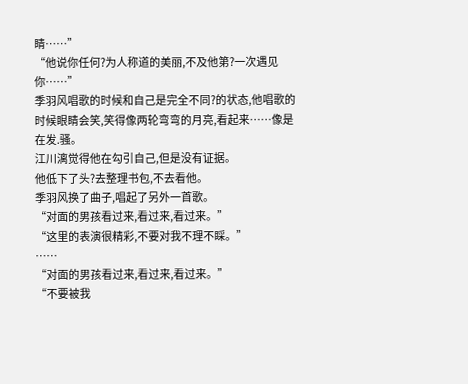睛……”
“他说你任何?为人称道的美丽,不及他第?一次遇见你……”
季羽风唱歌的时候和自己是完全不同?的状态,他唱歌的时候眼睛会笑,笑得像两轮弯弯的月亮,看起来……像是在发.骚。
江川漓觉得他在勾引自己,但是没有证据。
他低下了头?去整理书包,不去看他。
季羽风换了曲子,唱起了另外一首歌。
“对面的男孩看过来,看过来,看过来。”
“这里的表演很精彩,不要对我不理不睬。”
……
“对面的男孩看过来,看过来,看过来。”
“不要被我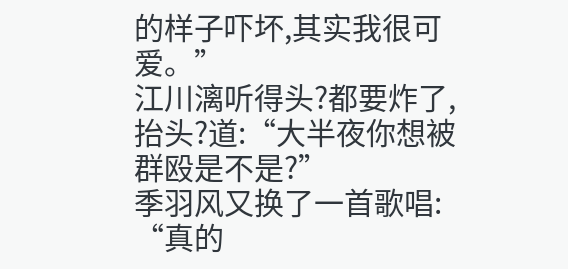的样子吓坏,其实我很可爱。”
江川漓听得头?都要炸了,抬头?道:“大半夜你想被群殴是不是?”
季羽风又换了一首歌唱:
“真的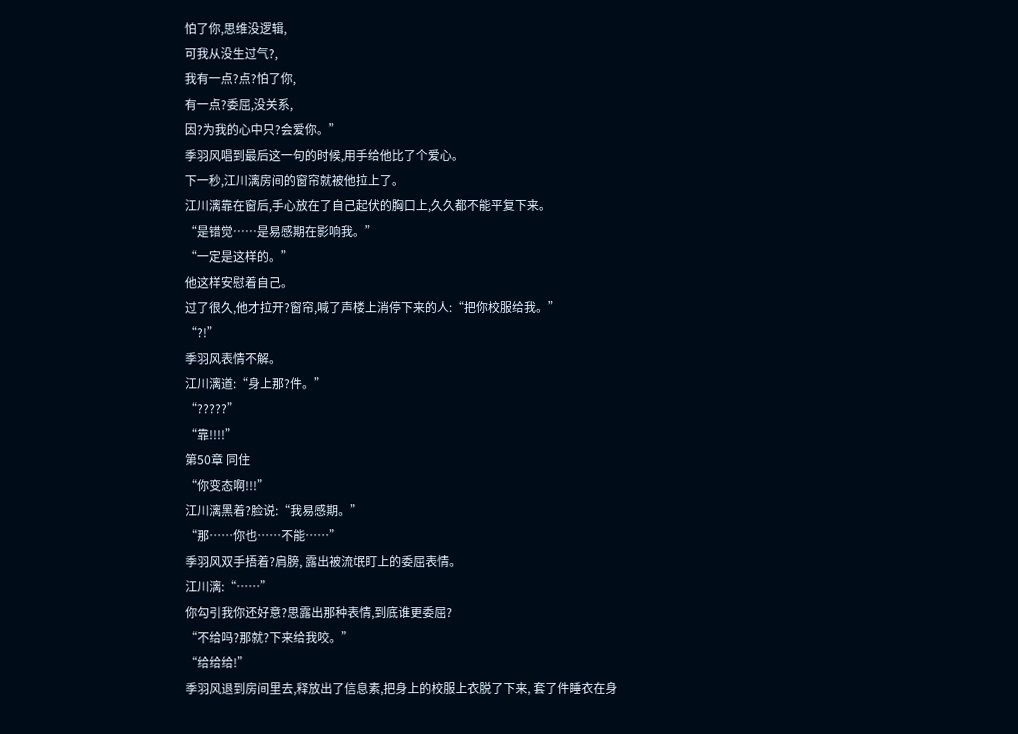怕了你,思维没逻辑,
可我从没生过气?,
我有一点?点?怕了你,
有一点?委屈,没关系,
因?为我的心中只?会爱你。”
季羽风唱到最后这一句的时候,用手给他比了个爱心。
下一秒,江川漓房间的窗帘就被他拉上了。
江川漓靠在窗后,手心放在了自己起伏的胸口上,久久都不能平复下来。
“是错觉……是易感期在影响我。”
“一定是这样的。”
他这样安慰着自己。
过了很久,他才拉开?窗帘,喊了声楼上消停下来的人:“把你校服给我。”
“?!”
季羽风表情不解。
江川漓道:“身上那?件。”
“?????”
“靠!!!!”
第50章 同住
“你变态啊!!!”
江川漓黑着?脸说:“我易感期。”
“那……你也……不能……”
季羽风双手捂着?肩膀, 露出被流氓盯上的委屈表情。
江川漓:“……”
你勾引我你还好意?思露出那种表情,到底谁更委屈?
“不给吗?那就?下来给我咬。”
“给给给!”
季羽风退到房间里去,释放出了信息素,把身上的校服上衣脱了下来, 套了件睡衣在身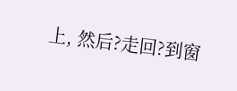上, 然后?走回?到窗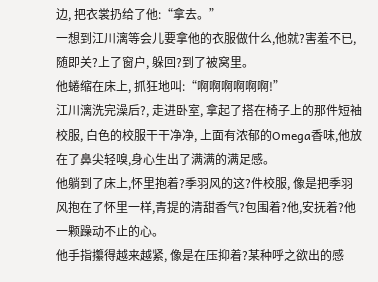边, 把衣裳扔给了他:“拿去。”
一想到江川漓等会儿要拿他的衣服做什么,他就?害羞不已, 随即关?上了窗户, 躲回?到了被窝里。
他蜷缩在床上, 抓狂地叫:“啊啊啊啊啊啊!”
江川漓洗完澡后?, 走进卧室, 拿起了搭在椅子上的那件短袖校服, 白色的校服干干净净, 上面有浓郁的Omega香味,他放在了鼻尖轻嗅,身心生出了满满的满足感。
他躺到了床上,怀里抱着?季羽风的这?件校服, 像是把季羽风抱在了怀里一样,青提的清甜香气?包围着?他,安抚着?他一颗躁动不止的心。
他手指攥得越来越紧, 像是在压抑着?某种呼之欲出的感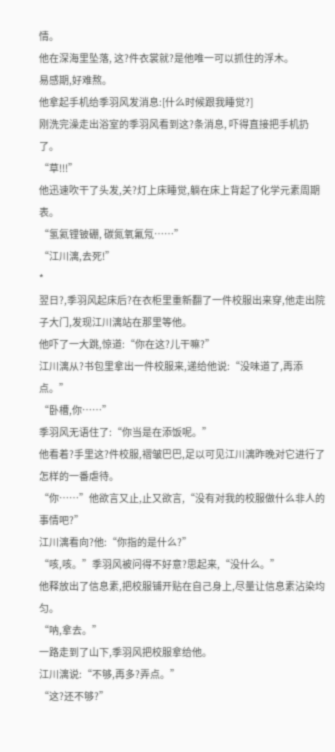情。
他在深海里坠落, 这?件衣裳就?是他唯一可以抓住的浮木。
易感期,好难熬。
他拿起手机给季羽风发消息:[什么时候跟我睡觉?]
刚洗完澡走出浴室的季羽风看到这?条消息, 吓得直接把手机扔了。
“草!!!”
他迅速吹干了头发,关?灯上床睡觉,躺在床上背起了化学元素周期表。
“氢氦锂铍硼, 碳氮氧氟氖……”
“江川漓,去死!”
*
翌日?,季羽风起床后?在衣柜里重新翻了一件校服出来穿,他走出院子大门,发现江川漓站在那里等他。
他吓了一大跳,惊道:“你在这?儿干嘛?”
江川漓从?书包里拿出一件校服来,递给他说:“没味道了,再添点。”
“卧槽,你……”
季羽风无语住了:“你当是在添饭呢。”
他看着?手里这?件校服,褶皱巴巴,足以可见江川漓昨晚对它进行了怎样的一番虐待。
“你……”他欲言又止,止又欲言,“没有对我的校服做什么非人的事情吧?”
江川漓看向?他:“你指的是什么?”
“咳,咳。”季羽风被问得不好意?思起来,“没什么。”
他释放出了信息素,把校服铺开贴在自己身上,尽量让信息素沾染均匀。
“呐,拿去。”
一路走到了山下,季羽风把校服拿给他。
江川漓说:“不够,再多?弄点。”
“这?还不够?”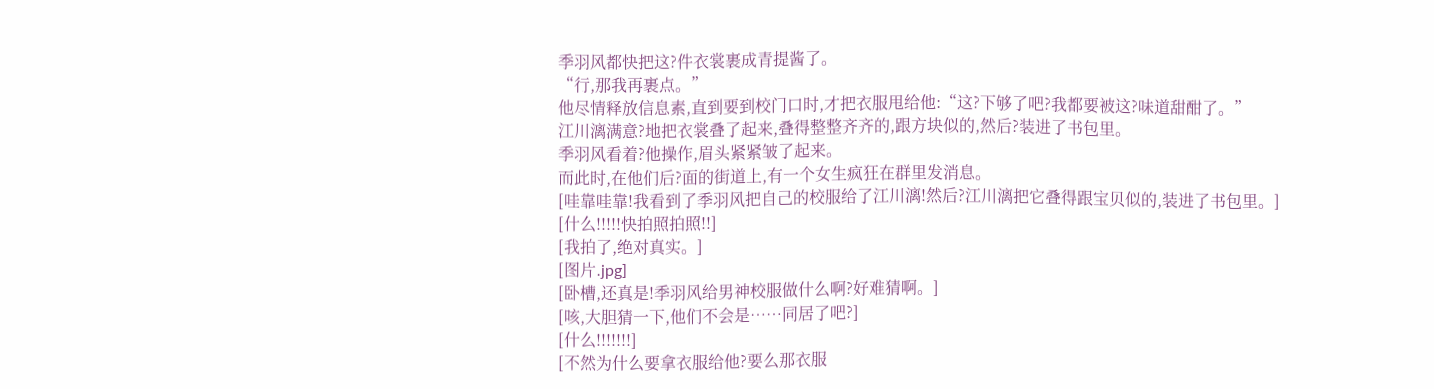季羽风都快把这?件衣裳裹成青提酱了。
“行,那我再裹点。”
他尽情释放信息素,直到要到校门口时,才把衣服甩给他:“这?下够了吧?我都要被这?味道甜酣了。”
江川漓满意?地把衣裳叠了起来,叠得整整齐齐的,跟方块似的,然后?装进了书包里。
季羽风看着?他操作,眉头紧紧皱了起来。
而此时,在他们后?面的街道上,有一个女生疯狂在群里发消息。
[哇靠哇靠!我看到了季羽风把自己的校服给了江川漓!然后?江川漓把它叠得跟宝贝似的,装进了书包里。]
[什么!!!!!快拍照拍照!!]
[我拍了,绝对真实。]
[图片.jpg]
[卧槽,还真是!季羽风给男神校服做什么啊?好难猜啊。]
[咳,大胆猜一下,他们不会是……同居了吧?]
[什么!!!!!!!]
[不然为什么要拿衣服给他?要么那衣服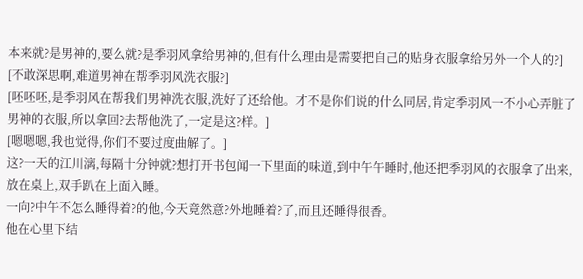本来就?是男神的,要么就?是季羽风拿给男神的,但有什么理由是需要把自己的贴身衣服拿给另外一个人的?]
[不敢深思啊,难道男神在帮季羽风洗衣服?]
[呸呸呸,是季羽风在帮我们男神洗衣服,洗好了还给他。才不是你们说的什么同居,肯定季羽风一不小心弄脏了男神的衣服,所以拿回?去帮他洗了,一定是这?样。]
[嗯嗯嗯,我也觉得,你们不要过度曲解了。]
这?一天的江川漓,每隔十分钟就?想打开书包闻一下里面的味道,到中午午睡时,他还把季羽风的衣服拿了出来,放在桌上,双手趴在上面入睡。
一向?中午不怎么睡得着?的他,今天竟然意?外地睡着?了,而且还睡得很香。
他在心里下结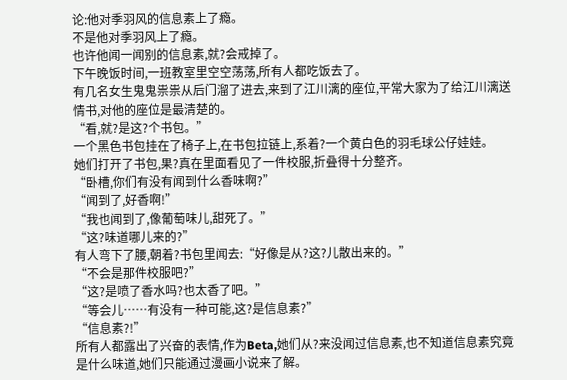论:他对季羽风的信息素上了瘾。
不是他对季羽风上了瘾。
也许他闻一闻别的信息素,就?会戒掉了。
下午晚饭时间,一班教室里空空荡荡,所有人都吃饭去了。
有几名女生鬼鬼祟祟从后门溜了进去,来到了江川漓的座位,平常大家为了给江川漓送情书,对他的座位是最清楚的。
“看,就?是这?个书包。”
一个黑色书包挂在了椅子上,在书包拉链上,系着?一个黄白色的羽毛球公仔娃娃。
她们打开了书包,果?真在里面看见了一件校服,折叠得十分整齐。
“卧槽,你们有没有闻到什么香味啊?”
“闻到了,好香啊!”
“我也闻到了,像葡萄味儿,甜死了。”
“这?味道哪儿来的?”
有人弯下了腰,朝着?书包里闻去:“好像是从?这?儿散出来的。”
“不会是那件校服吧?”
“这?是喷了香水吗?也太香了吧。”
“等会儿……有没有一种可能,这?是信息素?”
“信息素?!”
所有人都露出了兴奋的表情,作为Beta,她们从?来没闻过信息素,也不知道信息素究竟是什么味道,她们只能通过漫画小说来了解。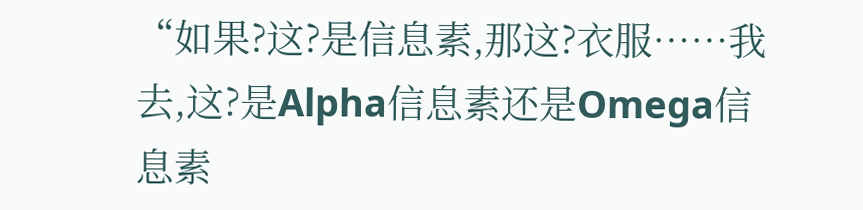“如果?这?是信息素,那这?衣服……我去,这?是Alpha信息素还是Omega信息素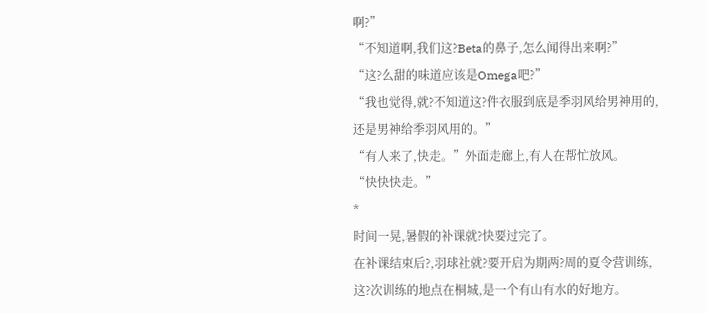啊?”
“不知道啊,我们这?Beta的鼻子,怎么闻得出来啊?”
“这?么甜的味道应该是Omega吧?”
“我也觉得,就?不知道这?件衣服到底是季羽风给男神用的,还是男神给季羽风用的。”
“有人来了,快走。”外面走廊上,有人在帮忙放风。
“快快快走。”
*
时间一晃,暑假的补课就?快要过完了。
在补课结束后?,羽球社就?要开启为期两?周的夏令营训练,这?次训练的地点在桐城,是一个有山有水的好地方。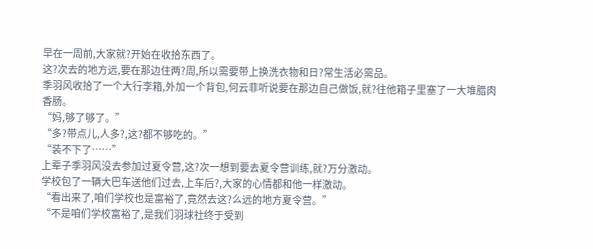早在一周前,大家就?开始在收拾东西了。
这?次去的地方远,要在那边住两?周,所以需要带上换洗衣物和日?常生活必需品。
季羽风收拾了一个大行李箱,外加一个背包,何云菲听说要在那边自己做饭,就?往他箱子里塞了一大堆腊肉香肠。
“妈,够了够了。”
“多?带点儿,人多?,这?都不够吃的。”
“装不下了……”
上辈子季羽风没去参加过夏令营,这?次一想到要去夏令营训练,就?万分激动。
学校包了一辆大巴车送他们过去,上车后?,大家的心情都和他一样激动。
“看出来了,咱们学校也是富裕了,竟然去这?么远的地方夏令营。”
“不是咱们学校富裕了,是我们羽球社终于受到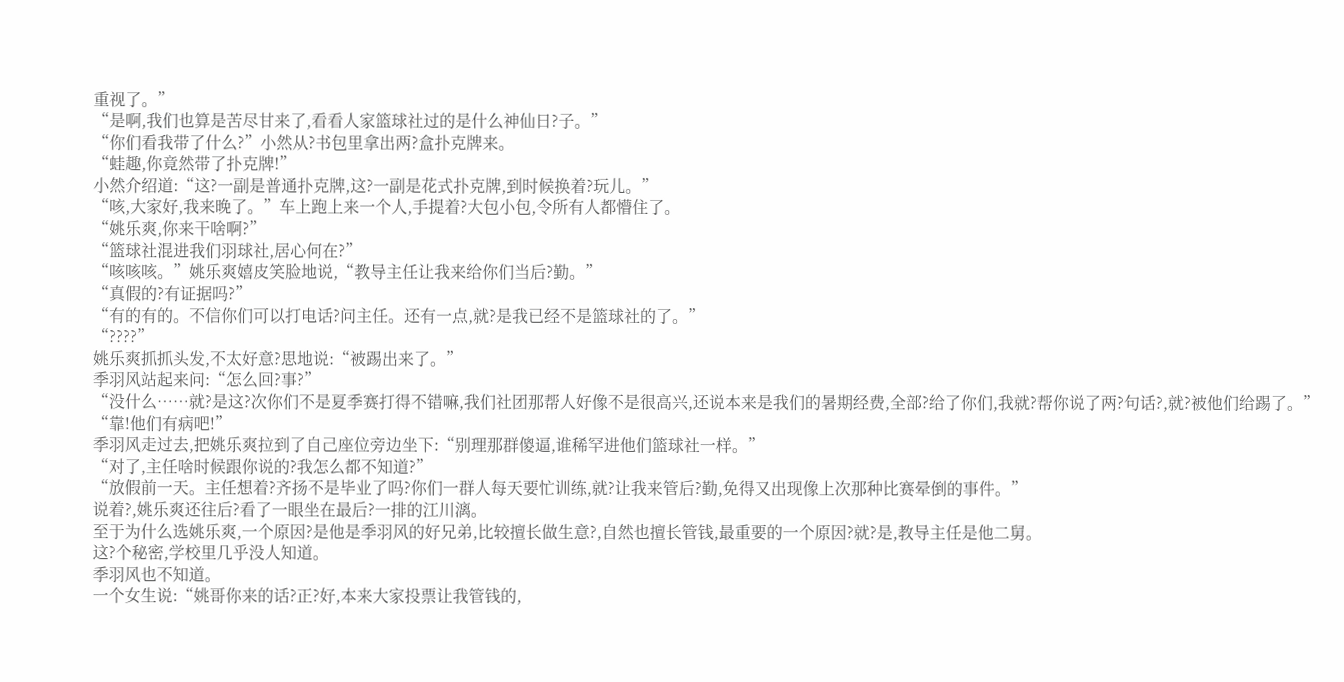重视了。”
“是啊,我们也算是苦尽甘来了,看看人家篮球社过的是什么神仙日?子。”
“你们看我带了什么?”小然从?书包里拿出两?盒扑克牌来。
“蛙趣,你竟然带了扑克牌!”
小然介绍道:“这?一副是普通扑克牌,这?一副是花式扑克牌,到时候换着?玩儿。”
“咳,大家好,我来晚了。”车上跑上来一个人,手提着?大包小包,令所有人都懵住了。
“姚乐爽,你来干啥啊?”
“篮球社混进我们羽球社,居心何在?”
“咳咳咳。”姚乐爽嬉皮笑脸地说,“教导主任让我来给你们当后?勤。”
“真假的?有证据吗?”
“有的有的。不信你们可以打电话?问主任。还有一点,就?是我已经不是篮球社的了。”
“????”
姚乐爽抓抓头发,不太好意?思地说:“被踢出来了。”
季羽风站起来问:“怎么回?事?”
“没什么……就?是这?次你们不是夏季赛打得不错嘛,我们社团那帮人好像不是很高兴,还说本来是我们的暑期经费,全部?给了你们,我就?帮你说了两?句话?,就?被他们给踢了。”
“靠!他们有病吧!”
季羽风走过去,把姚乐爽拉到了自己座位旁边坐下:“别理那群傻逼,谁稀罕进他们篮球社一样。”
“对了,主任啥时候跟你说的?我怎么都不知道?”
“放假前一天。主任想着?齐扬不是毕业了吗?你们一群人每天要忙训练,就?让我来管后?勤,免得又出现像上次那种比赛晕倒的事件。”
说着?,姚乐爽还往后?看了一眼坐在最后?一排的江川漓。
至于为什么选姚乐爽,一个原因?是他是季羽风的好兄弟,比较擅长做生意?,自然也擅长管钱,最重要的一个原因?就?是,教导主任是他二舅。
这?个秘密,学校里几乎没人知道。
季羽风也不知道。
一个女生说:“姚哥你来的话?正?好,本来大家投票让我管钱的,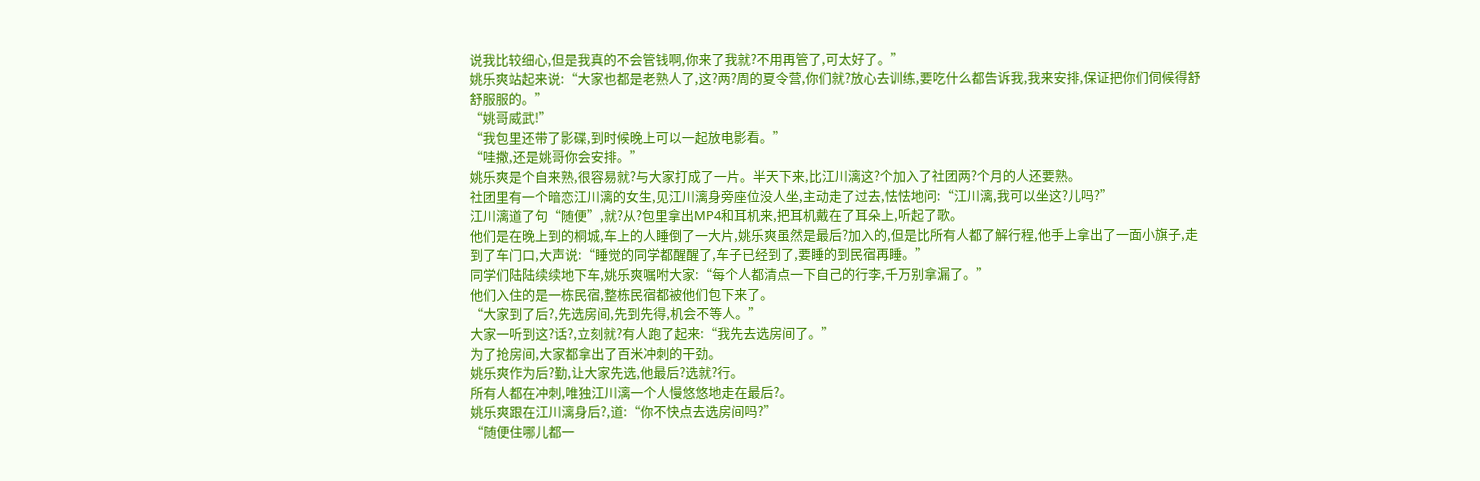说我比较细心,但是我真的不会管钱啊,你来了我就?不用再管了,可太好了。”
姚乐爽站起来说:“大家也都是老熟人了,这?两?周的夏令营,你们就?放心去训练,要吃什么都告诉我,我来安排,保证把你们伺候得舒舒服服的。”
“姚哥威武!”
“我包里还带了影碟,到时候晚上可以一起放电影看。”
“哇撒,还是姚哥你会安排。”
姚乐爽是个自来熟,很容易就?与大家打成了一片。半天下来,比江川漓这?个加入了社团两?个月的人还要熟。
社团里有一个暗恋江川漓的女生,见江川漓身旁座位没人坐,主动走了过去,怯怯地问:“江川漓,我可以坐这?儿吗?”
江川漓道了句“随便”,就?从?包里拿出MP4和耳机来,把耳机戴在了耳朵上,听起了歌。
他们是在晚上到的桐城,车上的人睡倒了一大片,姚乐爽虽然是最后?加入的,但是比所有人都了解行程,他手上拿出了一面小旗子,走到了车门口,大声说:“睡觉的同学都醒醒了,车子已经到了,要睡的到民宿再睡。”
同学们陆陆续续地下车,姚乐爽嘱咐大家:“每个人都清点一下自己的行李,千万别拿漏了。”
他们入住的是一栋民宿,整栋民宿都被他们包下来了。
“大家到了后?,先选房间,先到先得,机会不等人。”
大家一听到这?话?,立刻就?有人跑了起来:“我先去选房间了。”
为了抢房间,大家都拿出了百米冲刺的干劲。
姚乐爽作为后?勤,让大家先选,他最后?选就?行。
所有人都在冲刺,唯独江川漓一个人慢悠悠地走在最后?。
姚乐爽跟在江川漓身后?,道:“你不快点去选房间吗?”
“随便住哪儿都一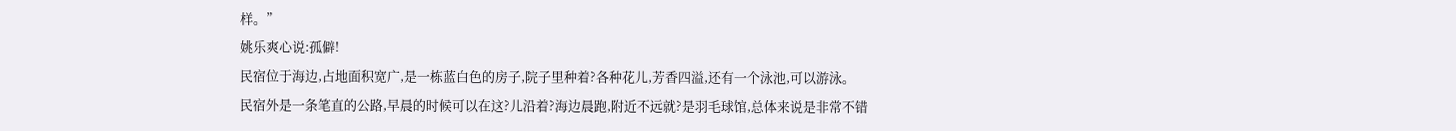样。”
姚乐爽心说:孤僻!
民宿位于海边,占地面积宽广,是一栋蓝白色的房子,院子里种着?各种花儿,芳香四溢,还有一个泳池,可以游泳。
民宿外是一条笔直的公路,早晨的时候可以在这?儿沿着?海边晨跑,附近不远就?是羽毛球馆,总体来说是非常不错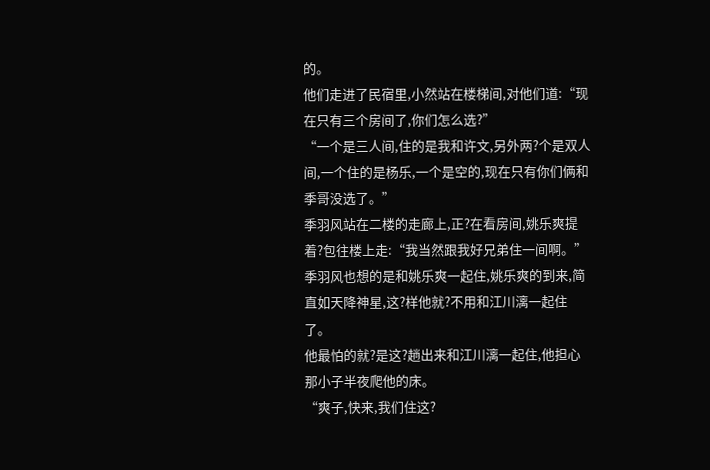的。
他们走进了民宿里,小然站在楼梯间,对他们道:“现在只有三个房间了,你们怎么选?”
“一个是三人间,住的是我和许文,另外两?个是双人间,一个住的是杨乐,一个是空的,现在只有你们俩和季哥没选了。”
季羽风站在二楼的走廊上,正?在看房间,姚乐爽提着?包往楼上走:“我当然跟我好兄弟住一间啊。”
季羽风也想的是和姚乐爽一起住,姚乐爽的到来,简直如天降神星,这?样他就?不用和江川漓一起住了。
他最怕的就?是这?趟出来和江川漓一起住,他担心那小子半夜爬他的床。
“爽子,快来,我们住这?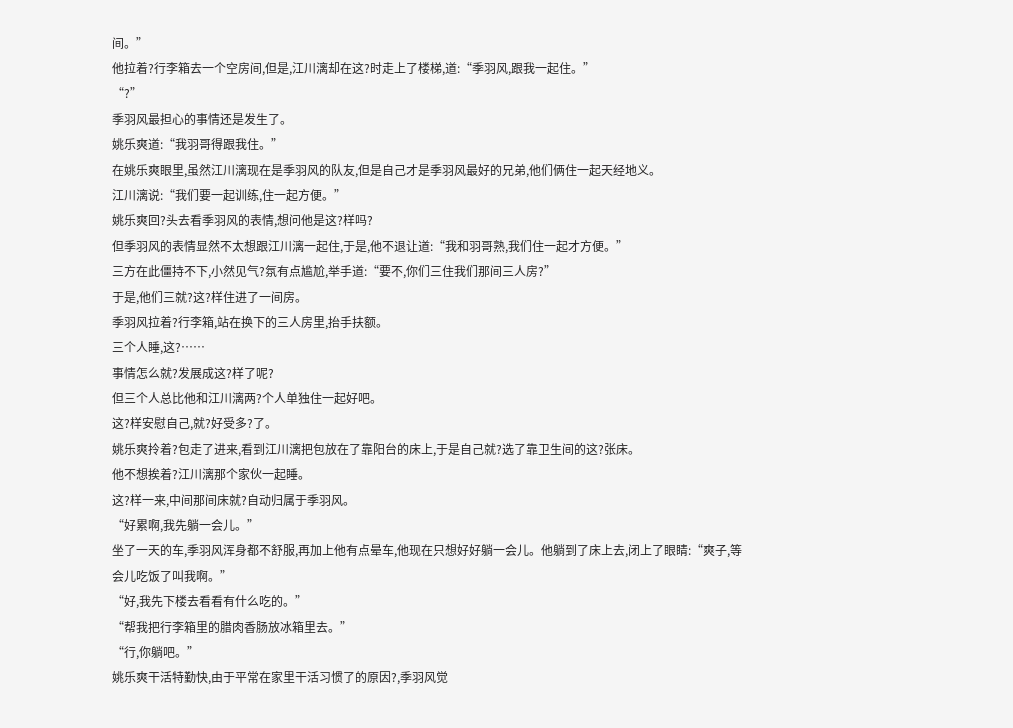间。”
他拉着?行李箱去一个空房间,但是,江川漓却在这?时走上了楼梯,道:“季羽风,跟我一起住。”
“?”
季羽风最担心的事情还是发生了。
姚乐爽道:“我羽哥得跟我住。”
在姚乐爽眼里,虽然江川漓现在是季羽风的队友,但是自己才是季羽风最好的兄弟,他们俩住一起天经地义。
江川漓说:“我们要一起训练,住一起方便。”
姚乐爽回?头去看季羽风的表情,想问他是这?样吗?
但季羽风的表情显然不太想跟江川漓一起住,于是,他不退让道:“我和羽哥熟,我们住一起才方便。”
三方在此僵持不下,小然见气?氛有点尴尬,举手道:“要不,你们三住我们那间三人房?”
于是,他们三就?这?样住进了一间房。
季羽风拉着?行李箱,站在换下的三人房里,抬手扶额。
三个人睡,这?……
事情怎么就?发展成这?样了呢?
但三个人总比他和江川漓两?个人单独住一起好吧。
这?样安慰自己,就?好受多?了。
姚乐爽拎着?包走了进来,看到江川漓把包放在了靠阳台的床上,于是自己就?选了靠卫生间的这?张床。
他不想挨着?江川漓那个家伙一起睡。
这?样一来,中间那间床就?自动归属于季羽风。
“好累啊,我先躺一会儿。”
坐了一天的车,季羽风浑身都不舒服,再加上他有点晕车,他现在只想好好躺一会儿。他躺到了床上去,闭上了眼睛:“爽子,等会儿吃饭了叫我啊。”
“好,我先下楼去看看有什么吃的。”
“帮我把行李箱里的腊肉香肠放冰箱里去。”
“行,你躺吧。”
姚乐爽干活特勤快,由于平常在家里干活习惯了的原因?,季羽风觉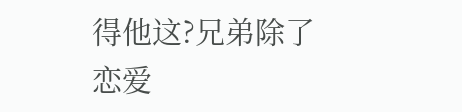得他这?兄弟除了恋爱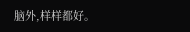脑外,样样都好。